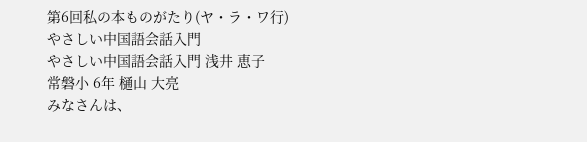第6回私の本ものがたり(ヤ・ラ・ワ行)
やさしい中国語会話入門
やさしい中国語会話入門 浅井 恵子
常磐小 6年 樋山 大亮
みなさんは、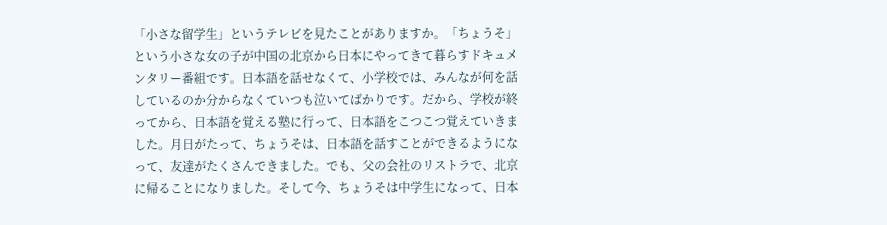「小さな留学生」というテレビを見たことがありますか。「ちょうそ」という小さな女の子が中国の北京から日本にやってきて暮らすドキュメンタリー番組です。日本語を話せなくて、小学校では、みんなが何を話しているのか分からなくていつも泣いてばかりです。だから、学校が終ってから、日本語を覚える塾に行って、日本語をこつこつ覚えていきました。月日がたって、ちょうそは、日本語を話すことができるようになって、友達がたくさんできました。でも、父の会社のリストラで、北京に帰ることになりました。そして今、ちょうそは中学生になって、日本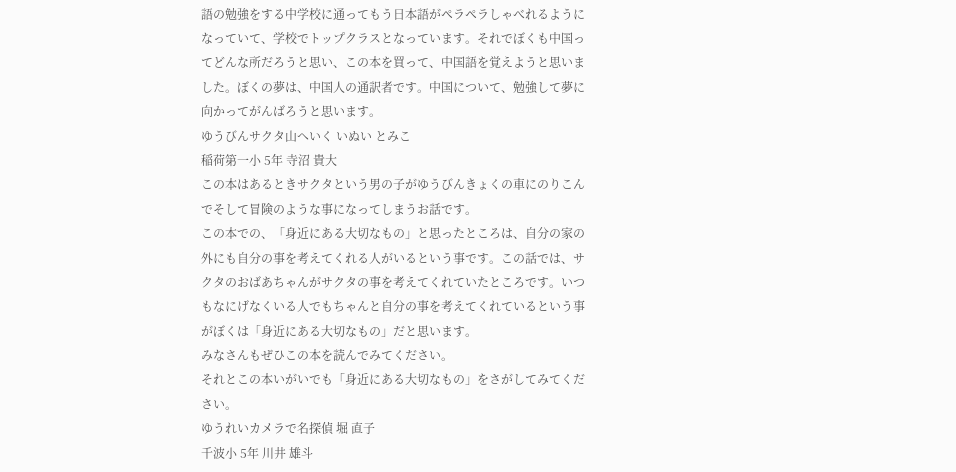語の勉強をする中学校に通ってもう日本語がペラペラしゃべれるようになっていて、学校でトップクラスとなっています。それでぼくも中国ってどんな所だろうと思い、この本を買って、中国語を覚えようと思いました。ぼくの夢は、中国人の通訳者です。中国について、勉強して夢に向かってがんばろうと思います。
ゆうびんサクタ山へいく いぬい とみこ
稲荷第一小 5年 寺沼 貴大
この本はあるときサクタという男の子がゆうびんきょくの車にのりこんでそして冒険のような事になってしまうお話です。
この本での、「身近にある大切なもの」と思ったところは、自分の家の外にも自分の事を考えてくれる人がいるという事です。この話では、サクタのおばあちゃんがサクタの事を考えてくれていたところです。いつもなにげなくいる人でもちゃんと自分の事を考えてくれているという事がぼくは「身近にある大切なもの」だと思います。
みなさんもぜひこの本を読んでみてください。
それとこの本いがいでも「身近にある大切なもの」をさがしてみてください。
ゆうれいカメラで名探偵 堀 直子
千波小 5年 川井 雄斗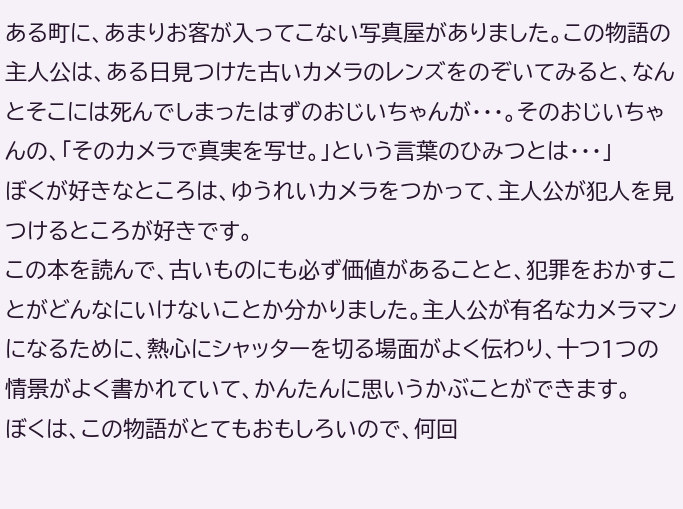ある町に、あまりお客が入ってこない写真屋がありました。この物語の主人公は、ある日見つけた古いカメラのレンズをのぞいてみると、なんとそこには死んでしまったはずのおじいちゃんが・・・。そのおじいちゃんの、「そのカメラで真実を写せ。」という言葉のひみつとは・・・」
ぼくが好きなところは、ゆうれいカメラをつかって、主人公が犯人を見つけるところが好きです。
この本を読んで、古いものにも必ず価値があることと、犯罪をおかすことがどんなにいけないことか分かりました。主人公が有名なカメラマンになるために、熱心にシャッターを切る場面がよく伝わり、十つ1つの情景がよく書かれていて、かんたんに思いうかぶことができます。
ぼくは、この物語がとてもおもしろいので、何回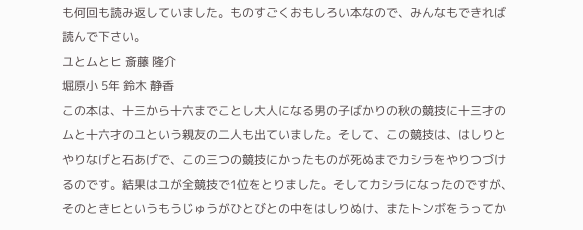も何回も読み返していました。ものすごくおもしろい本なので、みんなもできれば読んで下さい。
ユとムとヒ 斎藤 隆介
堀原小 5年 鈴木 静香
この本は、十三から十六までことし大人になる男の子ばかりの秋の競技に十三才のムと十六才のユという親友の二人も出ていました。そして、この競技は、はしりとやりなげと石あげで、この三つの競技にかったものが死ぬまでカシラをやりつづけるのです。結果はユが全競技で1位をとりました。そしてカシラになったのですが、そのときヒというもうじゅうがひとびとの中をはしりぬけ、またトンボをうってか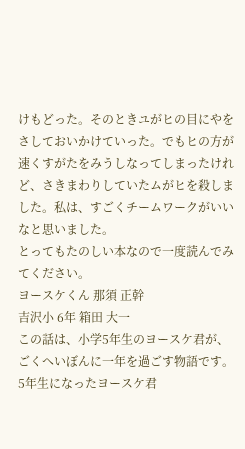けもどった。そのときユがヒの目にやをさしておいかけていった。でもヒの方が速くすがたをみうしなってしまったけれど、さきまわりしていたムがヒを殺しました。私は、すごくチームワークがいいなと思いました。
とってもたのしい本なので一度読んでみてください。
ヨースケくん 那須 正幹
吉沢小 6年 箱田 大一
この話は、小学5年生のヨースケ君が、ごくへいぼんに一年を過ごす物語です。
5年生になったヨースケ君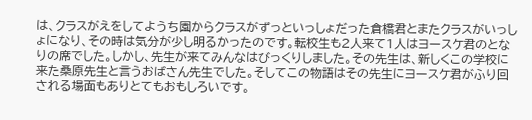は、クラスがえをしてようち園からクラスがずっといっしょだった倉橋君とまたクラスがいっしょになり、その時は気分が少し明るかったのです。転校生も2人来て1人はヨースケ君のとなりの席でした。しかし、先生が来てみんなはびっくりしました。その先生は、新しくこの学校に来た桑原先生と言うおばさん先生でした。そしてこの物語はその先生にヨースケ君がふり回される場面もありとてもおもしろいです。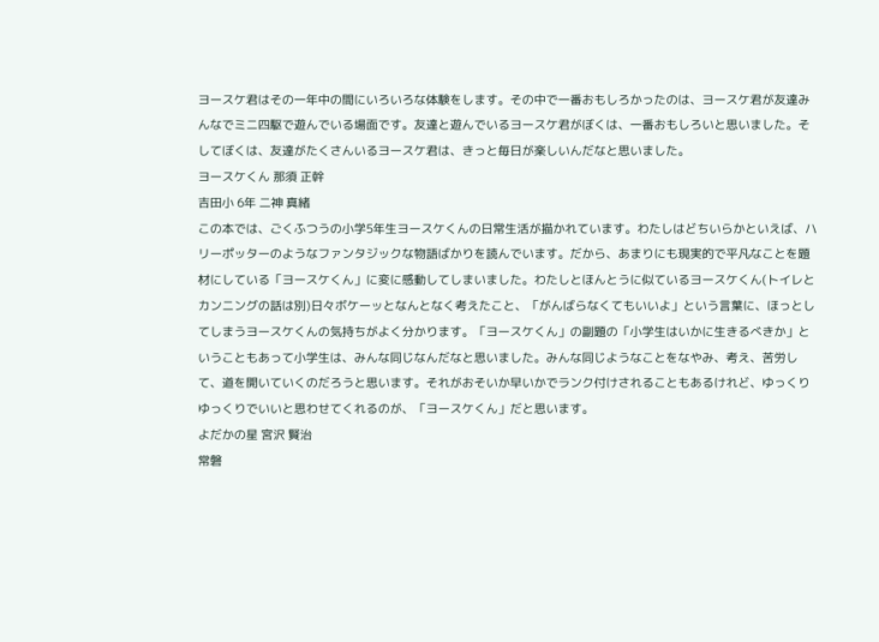ヨースケ君はその一年中の間にいろいろな体験をします。その中で一番おもしろかったのは、ヨースケ君が友達みんなでミニ四駆で遊んでいる場面です。友達と遊んでいるヨースケ君がぼくは、一番おもしろいと思いました。そしてぼくは、友達がたくさんいるヨースケ君は、きっと毎日が楽しいんだなと思いました。
ヨースケくん 那須 正幹
吉田小 6年 二神 真緒
この本では、ごくふつうの小学5年生ヨースケくんの日常生活が描かれています。わたしはどちいらかといえば、ハリーポッターのようなファンタジックな物語ばかりを読んでいます。だから、あまりにも現実的で平凡なことを題材にしている「ヨースケくん」に変に感動してしまいました。わたしとほんとうに似ているヨースケくん(トイレとカンニングの話は別)日々ボケーッとなんとなく考えたこと、「がんばらなくてもいいよ」という言葉に、ほっとしてしまうヨースケくんの気持ちがよく分かります。「ヨースケくん」の副題の「小学生はいかに生きるべきか」ということもあって小学生は、みんな同じなんだなと思いました。みんな同じようなことをなやみ、考え、苦労して、道を開いていくのだろうと思います。それがおそいか早いかでランク付けされることもあるけれど、ゆっくりゆっくりでいいと思わせてくれるのが、「ヨースケくん」だと思います。
よだかの星 宮沢 賢治
常磐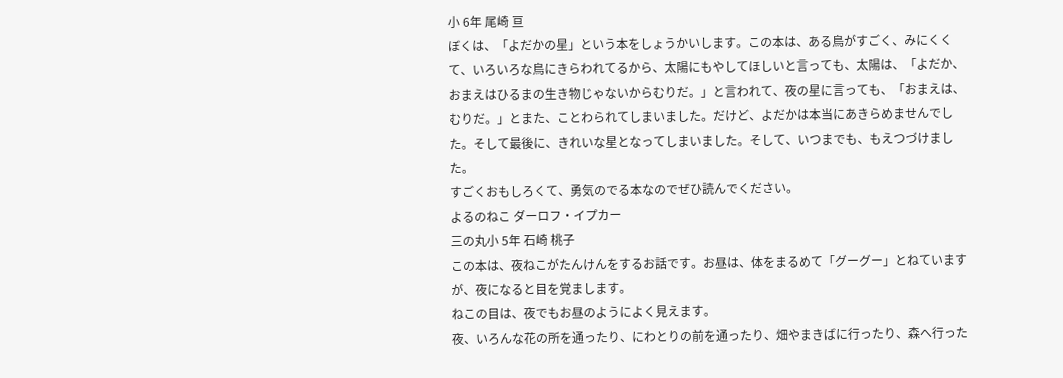小 6年 尾崎 亘
ぼくは、「よだかの星」という本をしょうかいします。この本は、ある鳥がすごく、みにくくて、いろいろな鳥にきらわれてるから、太陽にもやしてほしいと言っても、太陽は、「よだか、おまえはひるまの生き物じゃないからむりだ。」と言われて、夜の星に言っても、「おまえは、むりだ。」とまた、ことわられてしまいました。だけど、よだかは本当にあきらめませんでした。そして最後に、きれいな星となってしまいました。そして、いつまでも、もえつづけました。
すごくおもしろくて、勇気のでる本なのでぜひ読んでください。
よるのねこ ダーロフ・イプカー
三の丸小 5年 石崎 桃子
この本は、夜ねこがたんけんをするお話です。お昼は、体をまるめて「グーグー」とねていますが、夜になると目を覚まします。
ねこの目は、夜でもお昼のようによく見えます。
夜、いろんな花の所を通ったり、にわとりの前を通ったり、畑やまきばに行ったり、森へ行った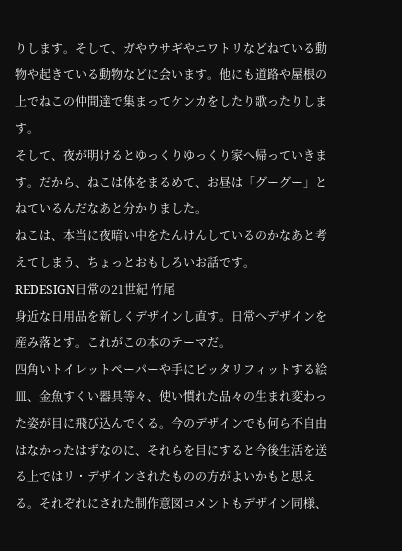りします。そして、ガやウサギやニワトリなどねている動物や起きている動物などに会います。他にも道路や屋根の上でねこの仲間達で集まってケンカをしたり歌ったりします。
そして、夜が明けるとゆっくりゆっくり家へ帰っていきます。だから、ねこは体をまるめて、お昼は「グーグー」とねているんだなあと分かりました。
ねこは、本当に夜暗い中をたんけんしているのかなあと考えてしまう、ちょっとおもしろいお話です。
REDESIGN日常の21世紀 竹尾
身近な日用品を新しくデザインし直す。日常へデザインを産み落とす。これがこの本のテーマだ。
四角いトイレットペーパーや手にピッタリフィットする絵皿、金魚すくい器具等々、使い慣れた品々の生まれ変わった姿が目に飛び込んでくる。今のデザインでも何ら不自由はなかったはずなのに、それらを目にすると今後生活を送る上ではリ・デザインされたものの方がよいかもと思える。それぞれにされた制作意図コメントもデザイン同様、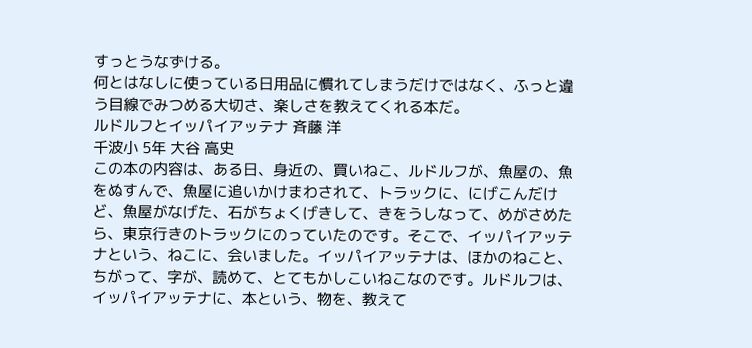すっとうなずける。
何とはなしに使っている日用品に慣れてしまうだけではなく、ふっと違う目線でみつめる大切さ、楽しさを教えてくれる本だ。
ルドルフとイッパイアッテナ 斉藤 洋
千波小 5年 大谷 高史
この本の内容は、ある日、身近の、買いねこ、ルドルフが、魚屋の、魚をぬすんで、魚屋に追いかけまわされて、トラックに、にげこんだけど、魚屋がなげた、石がちょくげきして、きをうしなって、めがさめたら、東京行きのトラックにのっていたのです。そこで、イッパイアッテナという、ねこに、会いました。イッパイアッテナは、ほかのねこと、ちがって、字が、読めて、とてもかしこいねこなのです。ルドルフは、イッパイアッテナに、本という、物を、教えて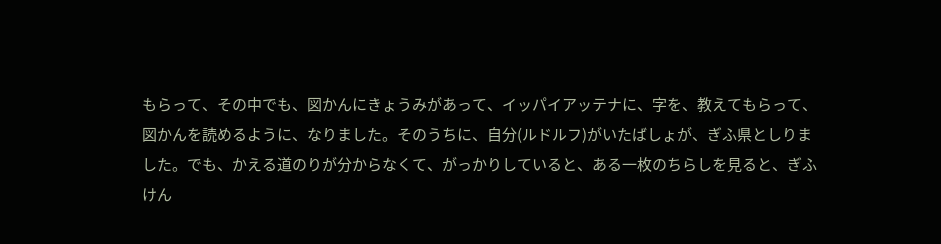もらって、その中でも、図かんにきょうみがあって、イッパイアッテナに、字を、教えてもらって、図かんを読めるように、なりました。そのうちに、自分(ルドルフ)がいたばしょが、ぎふ県としりました。でも、かえる道のりが分からなくて、がっかりしていると、ある一枚のちらしを見ると、ぎふけん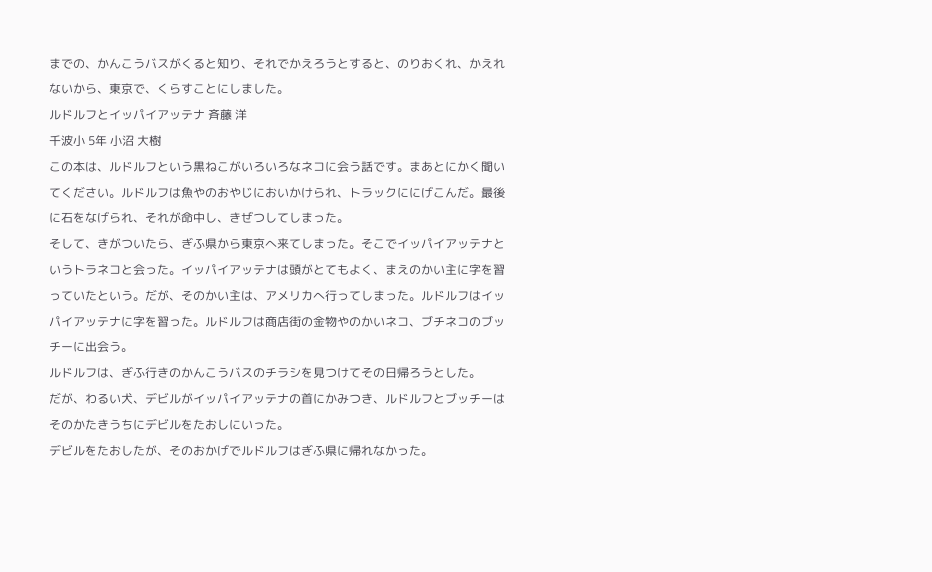までの、かんこうバスがくると知り、それでかえろうとすると、のりおくれ、かえれないから、東京で、くらすことにしました。
ルドルフとイッパイアッテナ 斉藤 洋
千波小 5年 小沼 大樹
この本は、ルドルフという黒ねこがいろいろなネコに会う話です。まあとにかく聞いてください。ルドルフは魚やのおやじにおいかけられ、トラックににげこんだ。最後に石をなげられ、それが命中し、きぜつしてしまった。
そして、きがついたら、ぎふ県から東京へ来てしまった。そこでイッパイアッテナというトラネコと会った。イッパイアッテナは頭がとてもよく、まえのかい主に字を習っていたという。だが、そのかい主は、アメリカへ行ってしまった。ルドルフはイッパイアッテナに字を習った。ルドルフは商店街の金物やのかいネコ、ブチネコのブッチーに出会う。
ルドルフは、ぎふ行きのかんこうバスのチラシを見つけてその日帰ろうとした。
だが、わるい犬、デビルがイッパイアッテナの首にかみつき、ルドルフとブッチーはそのかたきうちにデビルをたおしにいった。
デビルをたおしたが、そのおかげでルドルフはぎふ県に帰れなかった。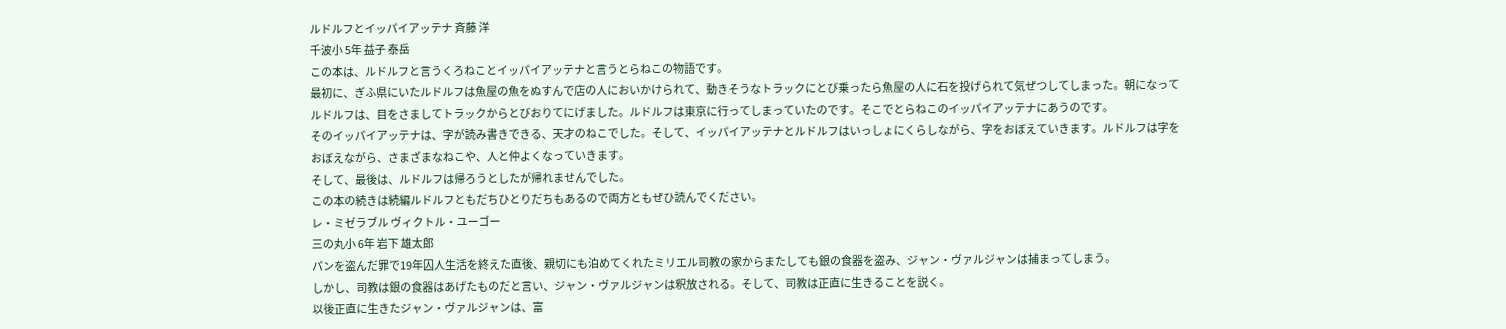ルドルフとイッパイアッテナ 斉藤 洋
千波小 5年 益子 泰岳
この本は、ルドルフと言うくろねことイッパイアッテナと言うとらねこの物語です。
最初に、ぎふ県にいたルドルフは魚屋の魚をぬすんで店の人においかけられて、動きそうなトラックにとび乗ったら魚屋の人に石を投げられて気ぜつしてしまった。朝になってルドルフは、目をさましてトラックからとびおりてにげました。ルドルフは東京に行ってしまっていたのです。そこでとらねこのイッパイアッテナにあうのです。
そのイッパイアッテナは、字が読み書きできる、天才のねこでした。そして、イッパイアッテナとルドルフはいっしょにくらしながら、字をおぼえていきます。ルドルフは字をおぼえながら、さまざまなねこや、人と仲よくなっていきます。
そして、最後は、ルドルフは帰ろうとしたが帰れませんでした。
この本の続きは続編ルドルフともだちひとりだちもあるので両方ともぜひ読んでください。
レ・ミゼラブル ヴィクトル・ユーゴー
三の丸小 6年 岩下 雄太郎
パンを盗んだ罪で19年囚人生活を終えた直後、親切にも泊めてくれたミリエル司教の家からまたしても銀の食器を盗み、ジャン・ヴァルジャンは捕まってしまう。
しかし、司教は銀の食器はあげたものだと言い、ジャン・ヴァルジャンは釈放される。そして、司教は正直に生きることを説く。
以後正直に生きたジャン・ヴァルジャンは、富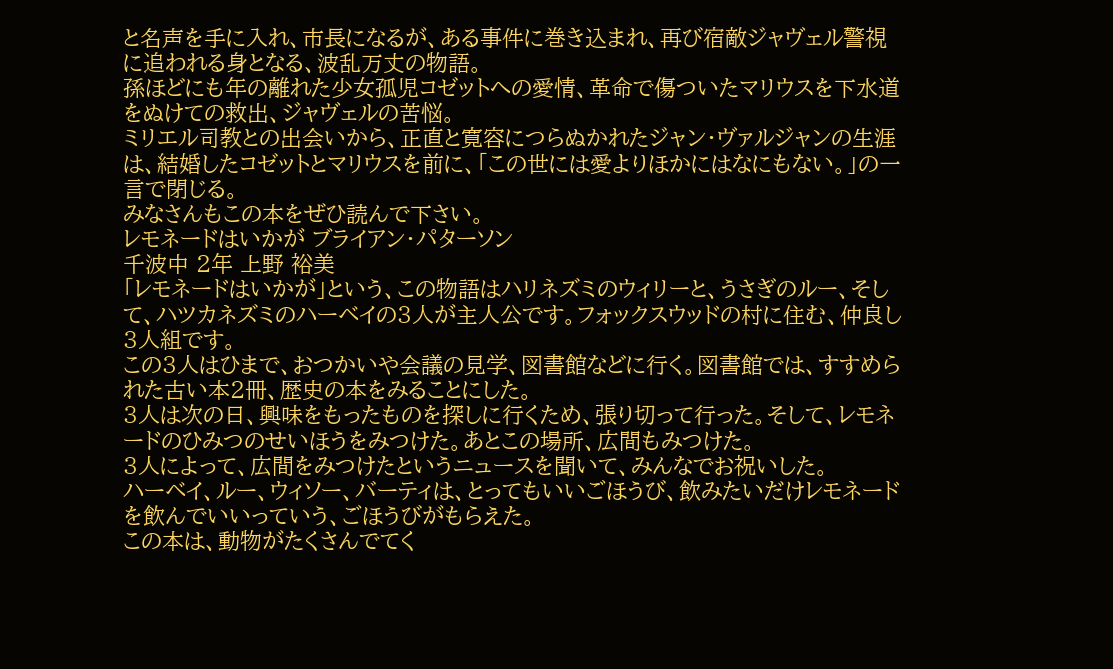と名声を手に入れ、市長になるが、ある事件に巻き込まれ、再び宿敵ジャヴェル警視に追われる身となる、波乱万丈の物語。
孫ほどにも年の離れた少女孤児コゼットへの愛情、革命で傷ついたマリウスを下水道をぬけての救出、ジャヴェルの苦悩。
ミリエル司教との出会いから、正直と寛容につらぬかれたジャン・ヴァルジャンの生涯は、結婚したコゼットとマリウスを前に、「この世には愛よりほかにはなにもない。」の一言で閉じる。
みなさんもこの本をぜひ読んで下さい。
レモネードはいかが ブライアン・パターソン
千波中 2年 上野 裕美
「レモネードはいかが」という、この物語はハリネズミのウィリーと、うさぎのルー、そして、ハツカネズミのハーベイの3人が主人公です。フォックスウッドの村に住む、仲良し3人組です。
この3人はひまで、おつかいや会議の見学、図書館などに行く。図書館では、すすめられた古い本2冊、歴史の本をみることにした。
3人は次の日、興味をもったものを探しに行くため、張り切って行った。そして、レモネードのひみつのせいほうをみつけた。あとこの場所、広間もみつけた。
3人によって、広間をみつけたというニュースを聞いて、みんなでお祝いした。
ハーベイ、ルー、ウィソー、バーティは、とってもいいごほうび、飲みたいだけレモネードを飲んでいいっていう、ごほうびがもらえた。
この本は、動物がたくさんでてく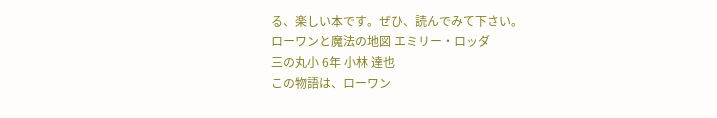る、楽しい本です。ぜひ、読んでみて下さい。
ローワンと魔法の地図 エミリー・ロッダ
三の丸小 6年 小林 達也
この物語は、ローワン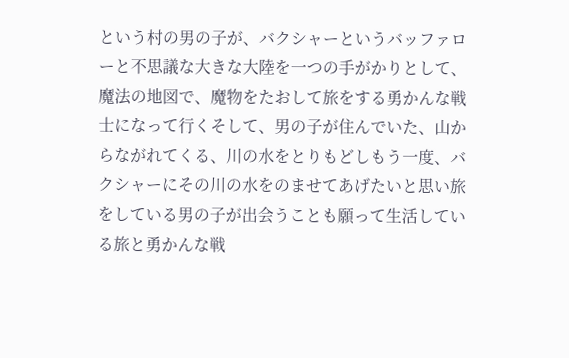という村の男の子が、バクシャーというバッファローと不思議な大きな大陸を一つの手がかりとして、魔法の地図で、魔物をたおして旅をする勇かんな戦士になって行くそして、男の子が住んでいた、山からながれてくる、川の水をとりもどしもう一度、バクシャーにその川の水をのませてあげたいと思い旅をしている男の子が出会うことも願って生活している旅と勇かんな戦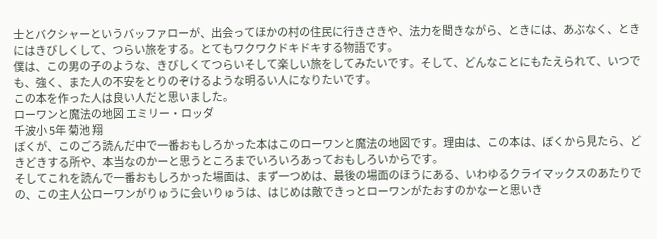士とバクシャーというバッファローが、出会ってほかの村の住民に行きさきや、法力を聞きながら、ときには、あぶなく、ときにはきびしくして、つらい旅をする。とてもワクワクドキドキする物語です。
僕は、この男の子のような、きびしくてつらいそして楽しい旅をしてみたいです。そして、どんなことにもたえられて、いつでも、強く、また人の不安をとりのぞけるような明るい人になりたいです。
この本を作った人は良い人だと思いました。
ローワンと魔法の地図 エミリー・ロッダ
千波小 5年 菊池 翔
ぼくが、このごろ読んだ中で一番おもしろかった本はこのローワンと魔法の地図です。理由は、この本は、ぼくから見たら、どきどきする所や、本当なのかーと思うところまでいろいろあっておもしろいからです。
そしてこれを読んで一番おもしろかった場面は、まず一つめは、最後の場面のほうにある、いわゆるクライマックスのあたりでの、この主人公ローワンがりゅうに会いりゅうは、はじめは敵できっとローワンがたおすのかなーと思いき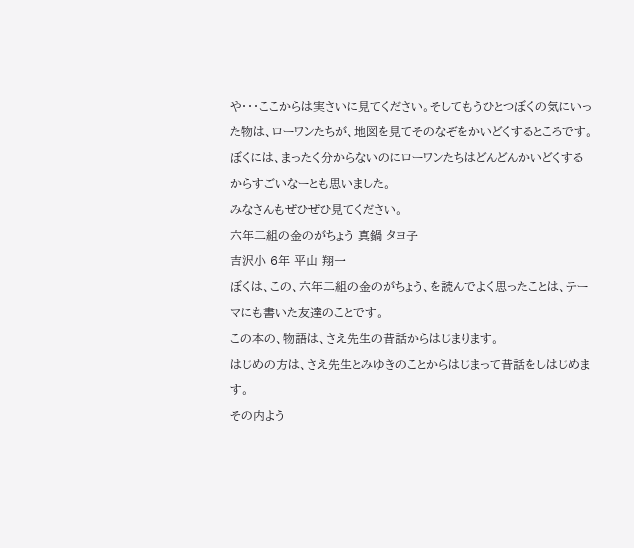や・・・ここからは実さいに見てください。そしてもうひとつぼくの気にいった物は、ローワンたちが、地図を見てそのなぞをかいどくするところです。ぼくには、まったく分からないのにローワンたちはどんどんかいどくするからすごいなーとも思いました。
みなさんもぜひぜひ見てください。
六年二組の金のがちょう 真鍋 タヨ子
吉沢小 6年 平山 翔一
ぼくは、この、六年二組の金のがちょう、を読んでよく思ったことは、テーマにも書いた友達のことです。
この本の、物語は、さえ先生の昔話からはじまります。
はじめの方は、さえ先生とみゆきのことからはじまって昔話をしはじめます。
その内よう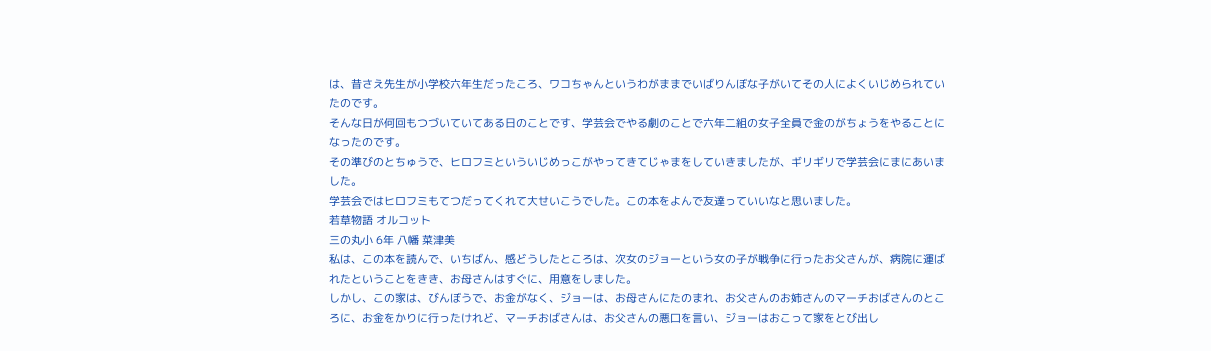は、昔さえ先生が小学校六年生だったころ、ワコちゃんというわがままでいばりんぼな子がいてその人によくいじめられていたのです。
そんな日が何回もつづいていてある日のことです、学芸会でやる劇のことで六年二組の女子全員で金のがちょうをやることになったのです。
その準びのとちゅうで、ヒロフミといういじめっこがやってきてじゃまをしていきましたが、ギリギリで学芸会にまにあいました。
学芸会ではヒロフミもてつだってくれて大せいこうでした。この本をよんで友達っていいなと思いました。
若草物語 オルコット
三の丸小 6年 八幡 菜津美
私は、この本を読んで、いちばん、感どうしたところは、次女のジョーという女の子が戦争に行ったお父さんが、病院に運ばれたということをきき、お母さんはすぐに、用意をしました。
しかし、この家は、びんぼうで、お金がなく、ジョーは、お母さんにたのまれ、お父さんのお姉さんのマーチおばさんのところに、お金をかりに行ったけれど、マーチおばさんは、お父さんの悪口を言い、ジョーはおこって家をとび出し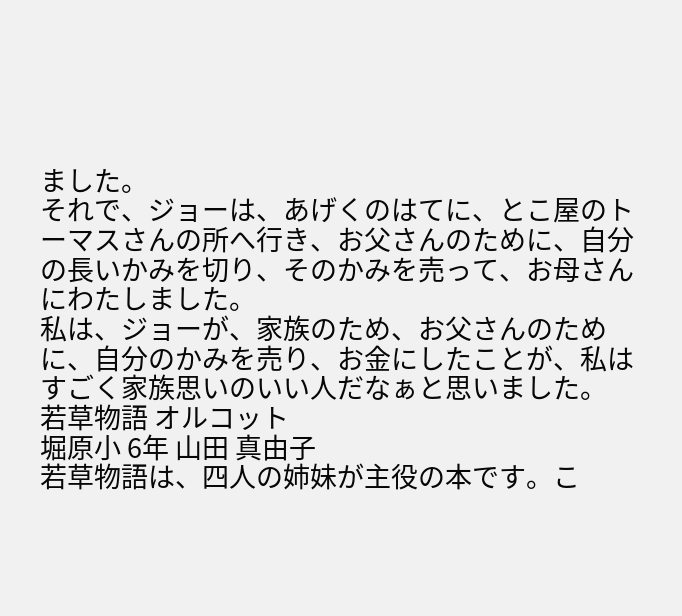ました。
それで、ジョーは、あげくのはてに、とこ屋のトーマスさんの所へ行き、お父さんのために、自分の長いかみを切り、そのかみを売って、お母さんにわたしました。
私は、ジョーが、家族のため、お父さんのために、自分のかみを売り、お金にしたことが、私はすごく家族思いのいい人だなぁと思いました。
若草物語 オルコット
堀原小 6年 山田 真由子
若草物語は、四人の姉妹が主役の本です。こ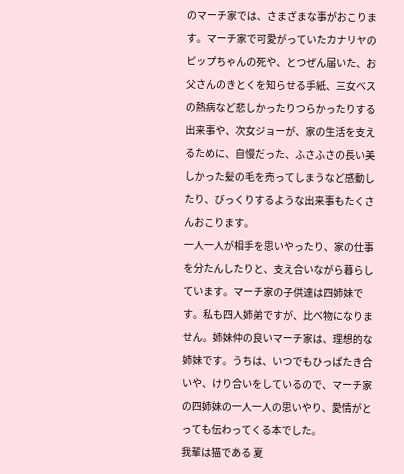のマーチ家では、さまざまな事がおこります。マーチ家で可愛がっていたカナリヤのピップちゃんの死や、とつぜん届いた、お父さんのきとくを知らせる手紙、三女ベスの熱病など悲しかったりつらかったりする出来事や、次女ジョーが、家の生活を支えるために、自慢だった、ふさふさの長い美しかった髪の毛を売ってしまうなど感動したり、びっくりするような出来事もたくさんおこります。
一人一人が相手を思いやったり、家の仕事を分たんしたりと、支え合いながら暮らしています。マーチ家の子供達は四姉妹です。私も四人姉弟ですが、比べ物になりません。姉妹仲の良いマーチ家は、理想的な姉妹です。うちは、いつでもひっぱたき合いや、けり合いをしているので、マーチ家の四姉妹の一人一人の思いやり、愛情がとっても伝わってくる本でした。
我輩は猫である 夏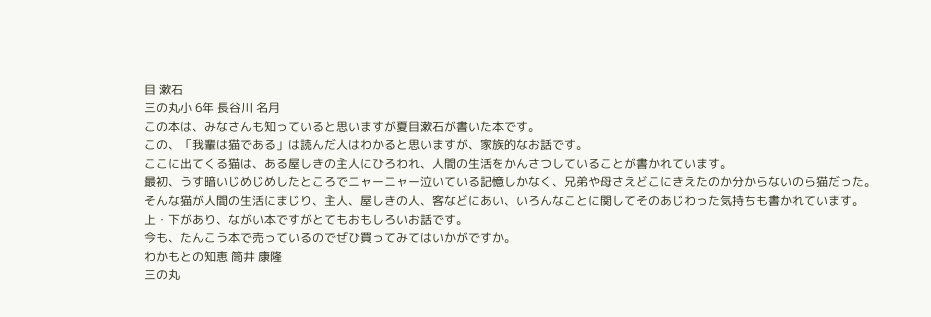目 漱石
三の丸小 6年 長谷川 名月
この本は、みなさんも知っていると思いますが夏目漱石が書いた本です。
この、「我輩は猫である」は読んだ人はわかると思いますが、家族的なお話です。
ここに出てくる猫は、ある屋しきの主人にひろわれ、人間の生活をかんさつしていることが書かれています。
最初、うす暗いじめじめしたところでニャーニャー泣いている記憶しかなく、兄弟や母さえどこにきえたのか分からないのら猫だった。
そんな猫が人間の生活にまじり、主人、屋しきの人、客などにあい、いろんなことに関してそのあじわった気持ちも書かれています。
上・下があり、ながい本ですがとてもおもしろいお話です。
今も、たんこう本で売っているのでぜひ買ってみてはいかがですか。
わかもとの知恵 筒井 康隆
三の丸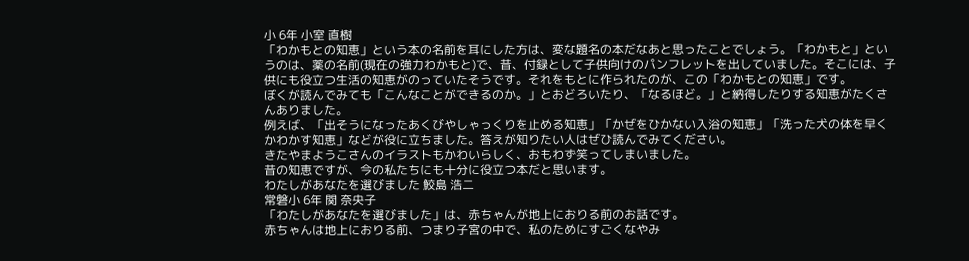小 6年 小室 直樹
「わかもとの知恵」という本の名前を耳にした方は、変な題名の本だなあと思ったことでしょう。「わかもと」というのは、薬の名前(現在の強力わかもと)で、昔、付録として子供向けのパンフレットを出していました。そこには、子供にも役立つ生活の知恵がのっていたそうです。それをもとに作られたのが、この「わかもとの知恵」です。
ぼくが読んでみても「こんなことができるのか。」とおどろいたり、「なるほど。」と納得したりする知恵がたくさんありました。
例えば、「出そうになったあくびやしゃっくりを止める知恵」「かぜをひかない入浴の知恵」「洗った犬の体を早くかわかす知恵」などが役に立ちました。答えが知りたい人はぜひ読んでみてください。
きたやまようこさんのイラストもかわいらしく、おもわず笑ってしまいました。
昔の知恵ですが、今の私たちにも十分に役立つ本だと思います。
わたしがあなたを選びました 鮫島 浩二
常磐小 6年 関 奈央子
「わたしがあなたを選びました」は、赤ちゃんが地上におりる前のお話です。
赤ちゃんは地上におりる前、つまり子宮の中で、私のためにすごくなやみ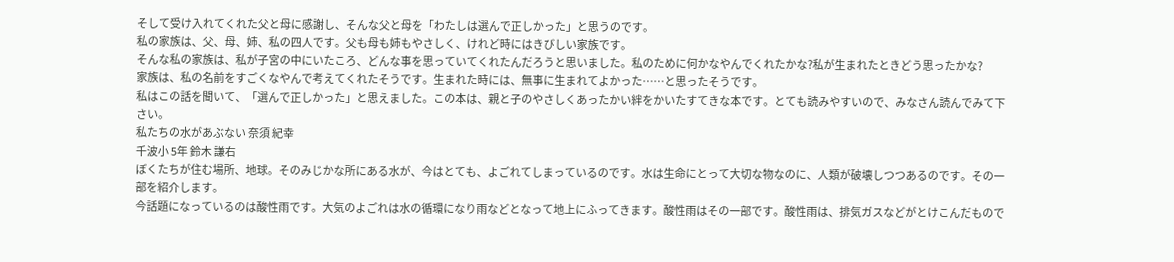そして受け入れてくれた父と母に感謝し、そんな父と母を「わたしは選んで正しかった」と思うのです。
私の家族は、父、母、姉、私の四人です。父も母も姉もやさしく、けれど時にはきびしい家族です。
そんな私の家族は、私が子宮の中にいたころ、どんな事を思っていてくれたんだろうと思いました。私のために何かなやんでくれたかな?私が生まれたときどう思ったかな?
家族は、私の名前をすごくなやんで考えてくれたそうです。生まれた時には、無事に生まれてよかった……と思ったそうです。
私はこの話を聞いて、「選んで正しかった」と思えました。この本は、親と子のやさしくあったかい絆をかいたすてきな本です。とても読みやすいので、みなさん読んでみて下さい。
私たちの水があぶない 奈須 紀幸
千波小 5年 鈴木 謙右
ぼくたちが住む場所、地球。そのみじかな所にある水が、今はとても、よごれてしまっているのです。水は生命にとって大切な物なのに、人類が破壊しつつあるのです。その一部を紹介します。
今話題になっているのは酸性雨です。大気のよごれは水の循環になり雨などとなって地上にふってきます。酸性雨はその一部です。酸性雨は、排気ガスなどがとけこんだもので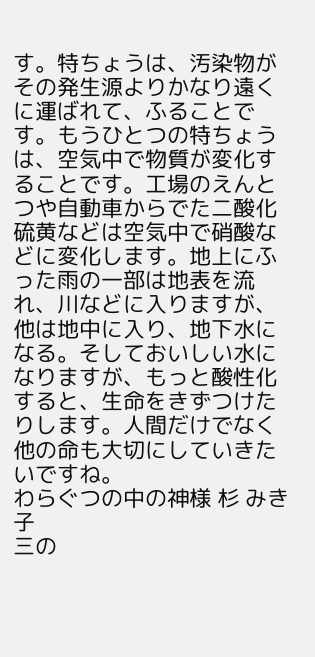す。特ちょうは、汚染物がその発生源よりかなり遠くに運ばれて、ふることです。もうひとつの特ちょうは、空気中で物質が変化することです。工場のえんとつや自動車からでた二酸化硫黄などは空気中で硝酸などに変化します。地上にふった雨の一部は地表を流れ、川などに入りますが、他は地中に入り、地下水になる。そしておいしい水になりますが、もっと酸性化すると、生命をきずつけたりします。人間だけでなく他の命も大切にしていきたいですね。
わらぐつの中の神様 杉 みき子
三の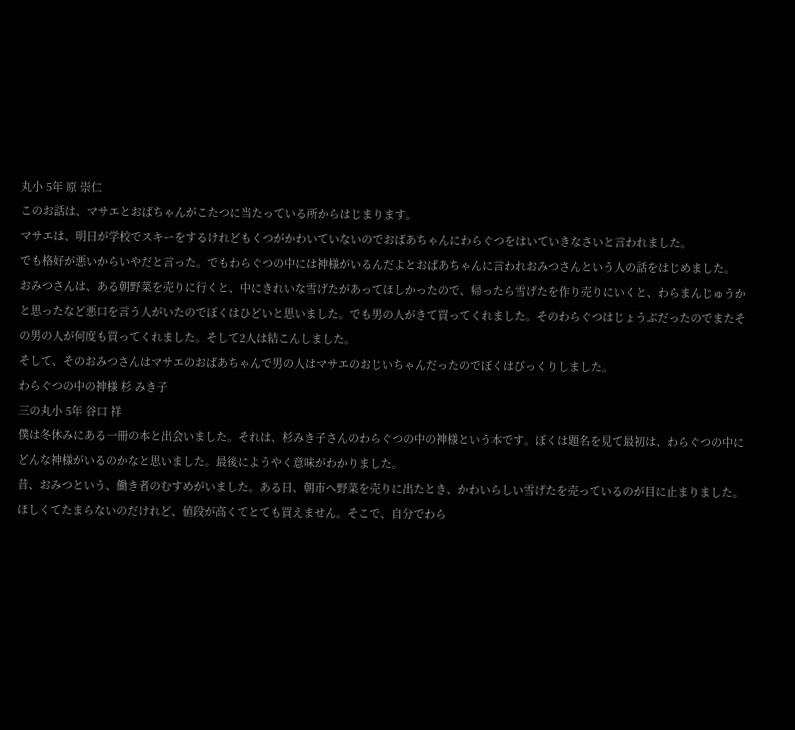丸小 5年 原 崇仁
このお話は、マサエとおばちゃんがこたつに当たっている所からはじまります。
マサエは、明日が学校でスキーをするけれどもくつがかわいていないのでおばあちゃんにわらぐつをはいていきなさいと言われました。
でも格好が悪いからいやだと言った。でもわらぐつの中には神様がいるんだよとおばあちゃんに言われおみつさんという人の話をはじめました。
おみつさんは、ある朝野菜を売りに行くと、中にきれいな雪げたがあってほしかったので、帰ったら雪げたを作り売りにいくと、わらまんじゅうかと思ったなど悪口を言う人がいたのでぼくはひどいと思いました。でも男の人がきて買ってくれました。そのわらぐつはじょうぶだったのでまたその男の人が何度も買ってくれました。そして2人は結こんしました。
そして、そのおみつさんはマサエのおばあちゃんで男の人はマサエのおじいちゃんだったのでぼくはびっくりしました。
わらぐつの中の神様 杉 みき子
三の丸小 5年 谷口 祥
僕は冬休みにある一冊の本と出会いました。それは、杉みき子さんのわらぐつの中の神様という本です。ぼくは題名を見て最初は、わらぐつの中にどんな神様がいるのかなと思いました。最後にようやく意味がわかりました。
昔、おみつという、働き者のむすめがいました。ある日、朝市へ野菜を売りに出たとき、かわいらしい雪げたを売っているのが目に止まりました。ほしくてたまらないのだけれど、値段が高くてとても買えません。そこで、自分でわら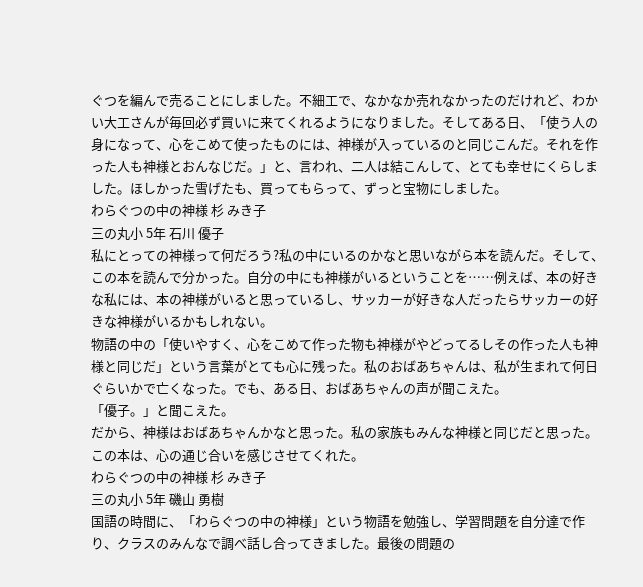ぐつを編んで売ることにしました。不細工で、なかなか売れなかったのだけれど、わかい大工さんが毎回必ず買いに来てくれるようになりました。そしてある日、「使う人の身になって、心をこめて使ったものには、神様が入っているのと同じこんだ。それを作った人も神様とおんなじだ。」と、言われ、二人は結こんして、とても幸せにくらしました。ほしかった雪げたも、買ってもらって、ずっと宝物にしました。
わらぐつの中の神様 杉 みき子
三の丸小 5年 石川 優子
私にとっての神様って何だろう?私の中にいるのかなと思いながら本を読んだ。そして、この本を読んで分かった。自分の中にも神様がいるということを……例えば、本の好きな私には、本の神様がいると思っているし、サッカーが好きな人だったらサッカーの好きな神様がいるかもしれない。
物語の中の「使いやすく、心をこめて作った物も神様がやどってるしその作った人も神様と同じだ」という言葉がとても心に残った。私のおばあちゃんは、私が生まれて何日ぐらいかで亡くなった。でも、ある日、おばあちゃんの声が聞こえた。
「優子。」と聞こえた。
だから、神様はおばあちゃんかなと思った。私の家族もみんな神様と同じだと思った。
この本は、心の通じ合いを感じさせてくれた。
わらぐつの中の神様 杉 みき子
三の丸小 5年 磯山 勇樹
国語の時間に、「わらぐつの中の神様」という物語を勉強し、学習問題を自分達で作り、クラスのみんなで調べ話し合ってきました。最後の問題の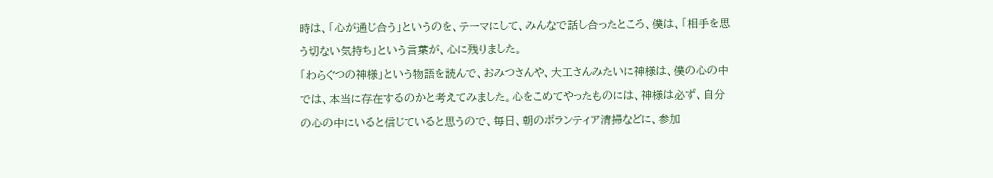時は、「心が通じ合う」というのを、テーマにして、みんなで話し合ったところ、僕は、「相手を思う切ない気持ち」という言葉が、心に残りました。
「わらぐつの神様」という物語を読んで、おみつさんや、大工さんみたいに神様は、僕の心の中では、本当に存在するのかと考えてみました。心をこめてやったものには、神様は必ず、自分の心の中にいると信じていると思うので、毎日、朝のボランティア清掃などに、参加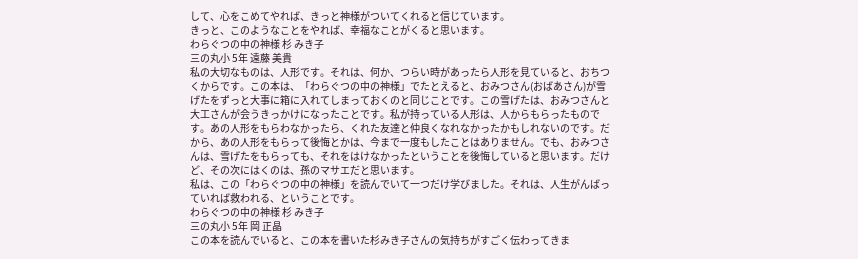して、心をこめてやれば、きっと神様がついてくれると信じています。
きっと、このようなことをやれば、幸福なことがくると思います。
わらぐつの中の神様 杉 みき子
三の丸小 5年 遠藤 美貴
私の大切なものは、人形です。それは、何か、つらい時があったら人形を見ていると、おちつくからです。この本は、「わらぐつの中の神様」でたとえると、おみつさん(おばあさん)が雪げたをずっと大事に箱に入れてしまっておくのと同じことです。この雪げたは、おみつさんと大工さんが会うきっかけになったことです。私が持っている人形は、人からもらったものです。あの人形をもらわなかったら、くれた友達と仲良くなれなかったかもしれないのです。だから、あの人形をもらって後悔とかは、今まで一度もしたことはありません。でも、おみつさんは、雪げたをもらっても、それをはけなかったということを後悔していると思います。だけど、その次にはくのは、孫のマサエだと思います。
私は、この「わらぐつの中の神様」を読んでいて一つだけ学びました。それは、人生がんばっていれば救われる、ということです。
わらぐつの中の神様 杉 みき子
三の丸小 5年 岡 正晶
この本を読んでいると、この本を書いた杉みき子さんの気持ちがすごく伝わってきま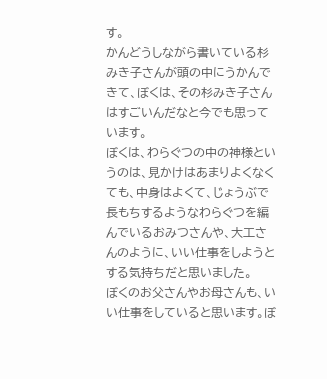す。
かんどうしながら書いている杉みき子さんが頭の中にうかんできて、ぼくは、その杉みき子さんはすごいんだなと今でも思っています。
ぼくは、わらぐつの中の神様というのは、見かけはあまりよくなくても、中身はよくて、じょうぶで長もちするようなわらぐつを編んでいるおみつさんや、大工さんのように、いい仕事をしようとする気持ちだと思いました。
ぼくのお父さんやお母さんも、いい仕事をしていると思います。ぼ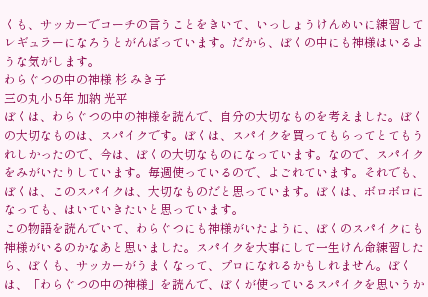くも、サッカーでコーチの言うことをきいて、いっしょうけんめいに練習してレギュラーになろうとがんばっています。だから、ぼくの中にも神様はいるような気がします。
わらぐつの中の神様 杉 みき子
三の丸小 5年 加納 光平
ぼくは、わらぐつの中の神様を読んで、自分の大切なものを考えました。ぼくの大切なものは、スパイクです。ぼくは、スパイクを買ってもらってとてもうれしかったので、今は、ぼくの大切なものになっています。なので、スパイクをみがいたりしています。毎週使っているので、よごれています。それでも、ぼくは、このスパイクは、大切なものだと思っています。ぼくは、ボロボロになっても、はいていきたいと思っています。
この物語を読んでいて、わらぐつにも神様がいたように、ぼくのスパイクにも神様がいるのかなあと思いました。スパイクを大事にして一生けん命練習したら、ぼくも、サッカーがうまくなって、プロになれるかもしれません。ぼくは、「わらぐつの中の神様」を読んで、ぼくが使っているスパイクを思いうか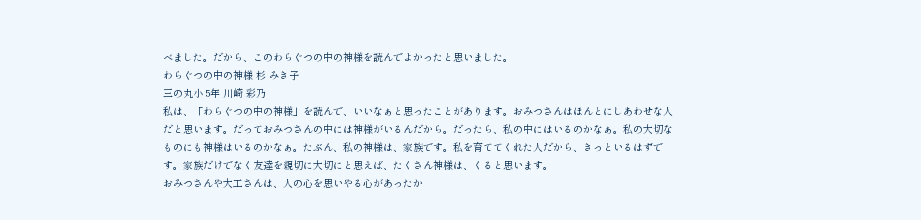べました。だから、このわらぐつの中の神様を読んでよかったと思いました。
わらぐつの中の神様 杉 みき子
三の丸小 5年 川崎 彩乃
私は、「わらぐつの中の神様」を読んで、いいなぁと思ったことがあります。おみつさんはほんとにしあわせな人だと思います。だっておみつさんの中には神様がいるんだから。だったら、私の中にはいるのかなぁ。私の大切なものにも神様はいるのかなぁ。たぶん、私の神様は、家族です。私を育ててくれた人だから、きっといるはずです。家族だけでなく友達を親切に大切にと思えば、たくさん神様は、くると思います。
おみつさんや大工さんは、人の心を思いやる心があったか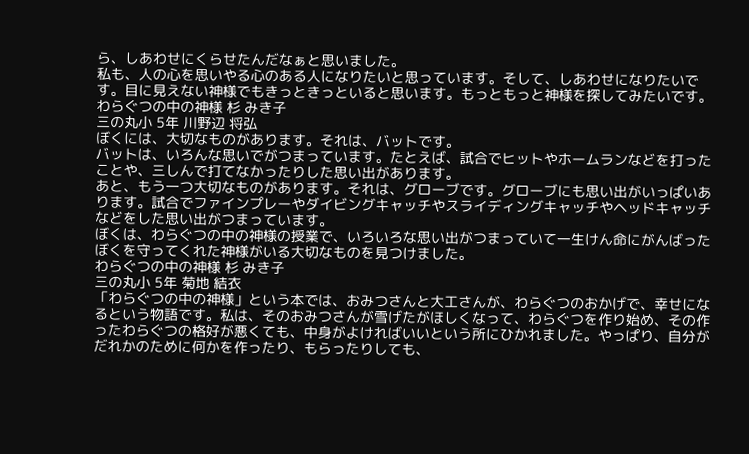ら、しあわせにくらせたんだなぁと思いました。
私も、人の心を思いやる心のある人になりたいと思っています。そして、しあわせになりたいです。目に見えない神様でもきっときっといると思います。もっともっと神様を探してみたいです。
わらぐつの中の神様 杉 みき子
三の丸小 5年 川野辺 将弘
ぼくには、大切なものがあります。それは、バットです。
バットは、いろんな思いでがつまっています。たとえば、試合でヒットやホームランなどを打ったことや、三しんで打てなかったりした思い出があります。
あと、もう一つ大切なものがあります。それは、グローブです。グローブにも思い出がいっぱいあります。試合でファインプレーやダイビングキャッチやスライディングキャッチやヘッドキャッチなどをした思い出がつまっています。
ぼくは、わらぐつの中の神様の授業で、いろいろな思い出がつまっていて一生けん命にがんばったぼくを守ってくれた神様がいる大切なものを見つけました。
わらぐつの中の神様 杉 みき子
三の丸小 5年 菊地 結衣
「わらぐつの中の神様」という本では、おみつさんと大工さんが、わらぐつのおかげで、幸せになるという物語です。私は、そのおみつさんが雪げたがほしくなって、わらぐつを作り始め、その作ったわらぐつの格好が悪くても、中身がよければいいという所にひかれました。やっぱり、自分がだれかのために何かを作ったり、もらったりしても、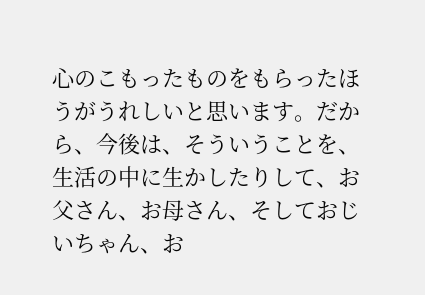心のこもったものをもらったほうがうれしいと思います。だから、今後は、そういうことを、生活の中に生かしたりして、お父さん、お母さん、そしておじいちゃん、お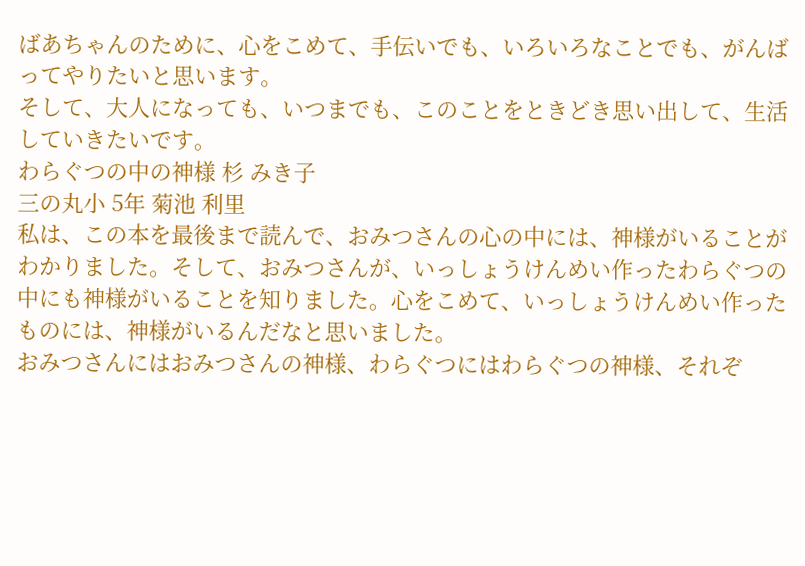ばあちゃんのために、心をこめて、手伝いでも、いろいろなことでも、がんばってやりたいと思います。
そして、大人になっても、いつまでも、このことをときどき思い出して、生活していきたいです。
わらぐつの中の神様 杉 みき子
三の丸小 5年 菊池 利里
私は、この本を最後まで読んで、おみつさんの心の中には、神様がいることがわかりました。そして、おみつさんが、いっしょうけんめい作ったわらぐつの中にも神様がいることを知りました。心をこめて、いっしょうけんめい作ったものには、神様がいるんだなと思いました。
おみつさんにはおみつさんの神様、わらぐつにはわらぐつの神様、それぞ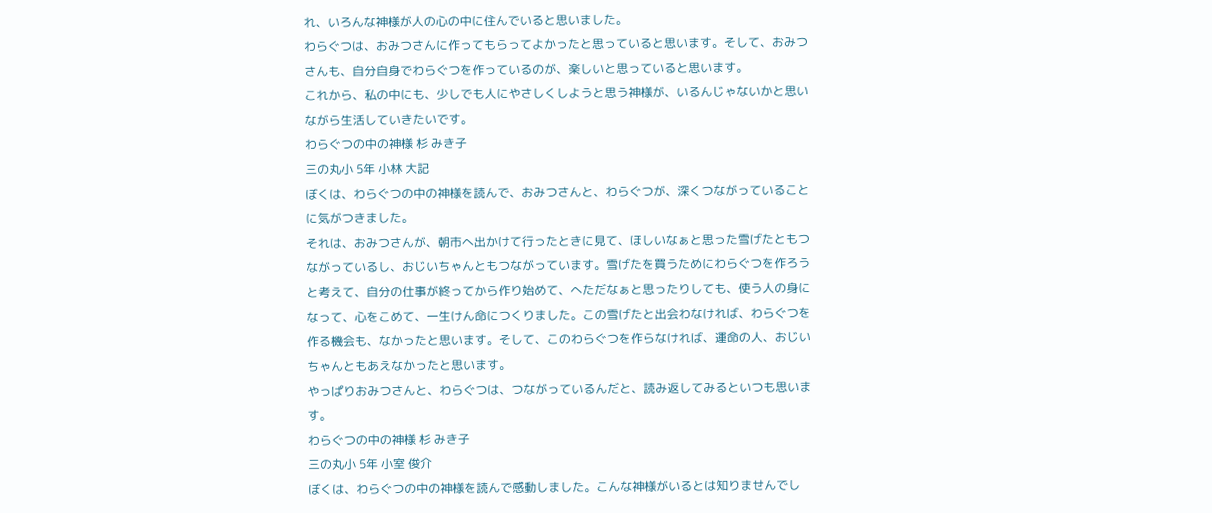れ、いろんな神様が人の心の中に住んでいると思いました。
わらぐつは、おみつさんに作ってもらってよかったと思っていると思います。そして、おみつさんも、自分自身でわらぐつを作っているのが、楽しいと思っていると思います。
これから、私の中にも、少しでも人にやさしくしようと思う神様が、いるんじゃないかと思いながら生活していきたいです。
わらぐつの中の神様 杉 みき子
三の丸小 5年 小林 大記
ぼくは、わらぐつの中の神様を読んで、おみつさんと、わらぐつが、深くつながっていることに気がつきました。
それは、おみつさんが、朝市へ出かけて行ったときに見て、ほしいなぁと思った雪げたともつながっているし、おじいちゃんともつながっています。雪げたを買うためにわらぐつを作ろうと考えて、自分の仕事が終ってから作り始めて、へただなぁと思ったりしても、使う人の身になって、心をこめて、一生けん命につくりました。この雪げたと出会わなければ、わらぐつを作る機会も、なかったと思います。そして、このわらぐつを作らなければ、運命の人、おじいちゃんともあえなかったと思います。
やっぱりおみつさんと、わらぐつは、つながっているんだと、読み返してみるといつも思います。
わらぐつの中の神様 杉 みき子
三の丸小 5年 小室 俊介
ぼくは、わらぐつの中の神様を読んで感動しました。こんな神様がいるとは知りませんでし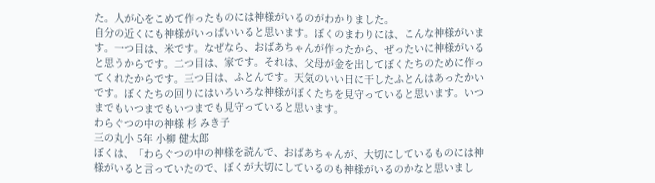た。人が心をこめて作ったものには神様がいるのがわかりました。
自分の近くにも神様がいっぱいいると思います。ぼくのまわりには、こんな神様がいます。一つ目は、米です。なぜなら、おばあちゃんが作ったから、ぜったいに神様がいると思うからです。二つ目は、家です。それは、父母が金を出してぼくたちのために作ってくれたからです。三つ目は、ふとんです。天気のいい日に干したふとんはあったかいです。ぼくたちの回りにはいろいろな神様がぼくたちを見守っていると思います。いつまでもいつまでもいつまでも見守っていると思います。
わらぐつの中の神様 杉 みき子
三の丸小 5年 小柳 健太郎
ぼくは、「わらぐつの中の神様を読んで、おばあちゃんが、大切にしているものには神様がいると言っていたので、ぼくが大切にしているのも神様がいるのかなと思いまし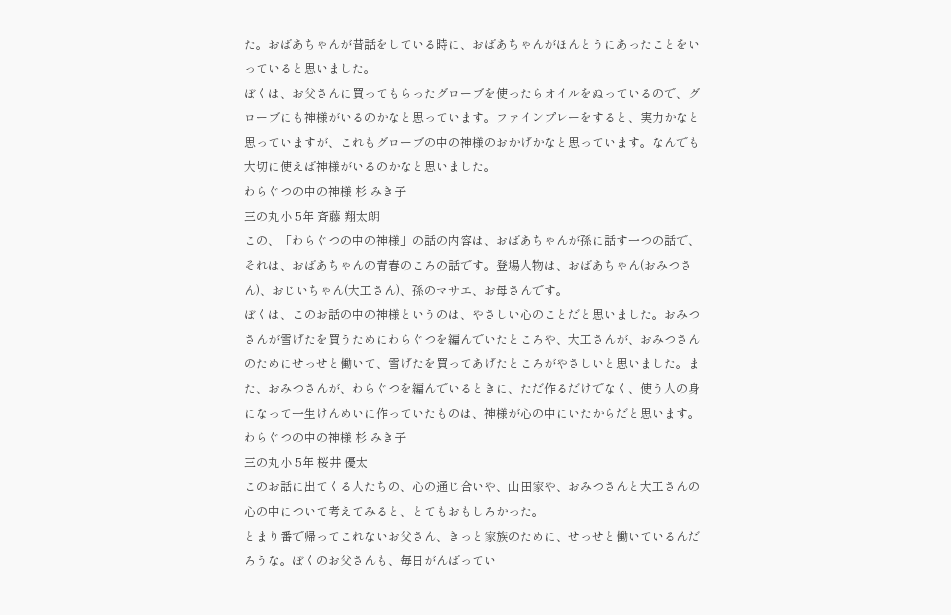た。おばあちゃんが昔話をしている時に、おばあちゃんがほんとうにあったことをいっていると思いました。
ぼくは、お父さんに買ってもらったグローブを使ったらオイルをぬっているので、グローブにも神様がいるのかなと思っています。ファインプレーをすると、実力かなと思っていますが、これもグローブの中の神様のおかげかなと思っています。なんでも大切に使えば神様がいるのかなと思いました。
わらぐつの中の神様 杉 みき子
三の丸小 5年 斉藤 翔太朗
この、「わらぐつの中の神様」の話の内容は、おばあちゃんが孫に話す一つの話で、それは、おばあちゃんの青春のころの話です。登場人物は、おばあちゃん(おみつさん)、おじいちゃん(大工さん)、孫のマサエ、お母さんです。
ぼくは、このお話の中の神様というのは、やさしい心のことだと思いました。おみつさんが雪げたを買うためにわらぐつを編んでいたところや、大工さんが、おみつさんのためにせっせと働いて、雪げたを買ってあげたところがやさしいと思いました。また、おみつさんが、わらぐつを編んでいるときに、ただ作るだけでなく、使う人の身になって一生けんめいに作っていたものは、神様が心の中にいたからだと思います。
わらぐつの中の神様 杉 みき子
三の丸小 5年 桜井 優太
このお話に出てくる人たちの、心の通じ合いや、山田家や、おみつさんと大工さんの心の中について考えてみると、とてもおもしろかった。
とまり番で帰ってこれないお父さん、きっと家族のために、せっせと働いているんだろうな。ぼくのお父さんも、毎日がんばってい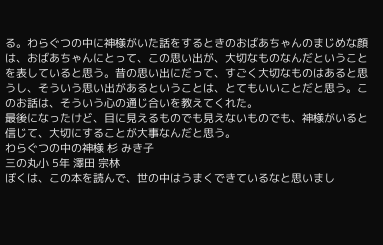る。わらぐつの中に神様がいた話をするときのおばあちゃんのまじめな顔は、おばあちゃんにとって、この思い出が、大切なものなんだということを表していると思う。昔の思い出にだって、すごく大切なものはあると思うし、そういう思い出があるということは、とてもいいことだと思う。このお話は、そういう心の通じ合いを教えてくれた。
最後になったけど、目に見えるものでも見えないものでも、神様がいると信じて、大切にすることが大事なんだと思う。
わらぐつの中の神様 杉 みき子
三の丸小 5年 澤田 宗林
ぼくは、この本を読んで、世の中はうまくできているなと思いまし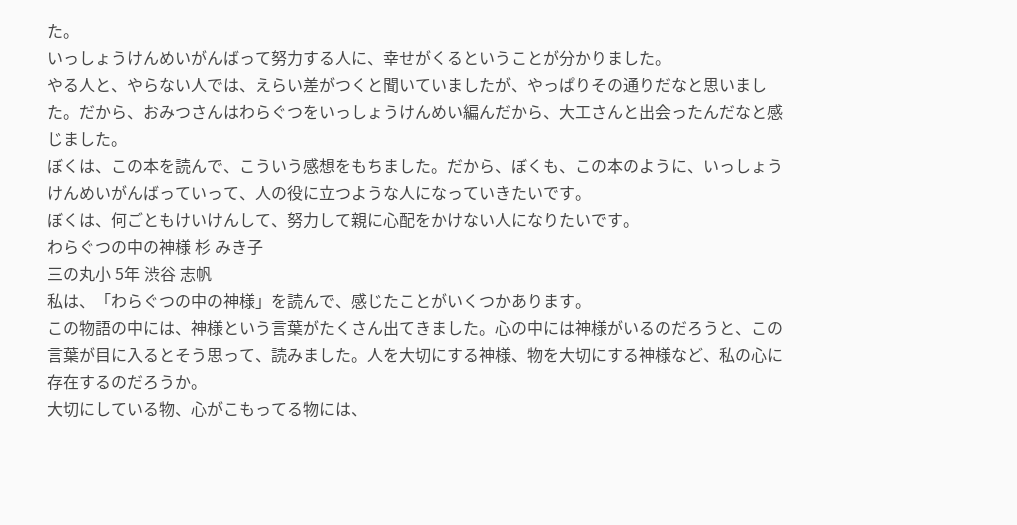た。
いっしょうけんめいがんばって努力する人に、幸せがくるということが分かりました。
やる人と、やらない人では、えらい差がつくと聞いていましたが、やっぱりその通りだなと思いました。だから、おみつさんはわらぐつをいっしょうけんめい編んだから、大工さんと出会ったんだなと感じました。
ぼくは、この本を読んで、こういう感想をもちました。だから、ぼくも、この本のように、いっしょうけんめいがんばっていって、人の役に立つような人になっていきたいです。
ぼくは、何ごともけいけんして、努力して親に心配をかけない人になりたいです。
わらぐつの中の神様 杉 みき子
三の丸小 5年 渋谷 志帆
私は、「わらぐつの中の神様」を読んで、感じたことがいくつかあります。
この物語の中には、神様という言葉がたくさん出てきました。心の中には神様がいるのだろうと、この言葉が目に入るとそう思って、読みました。人を大切にする神様、物を大切にする神様など、私の心に存在するのだろうか。
大切にしている物、心がこもってる物には、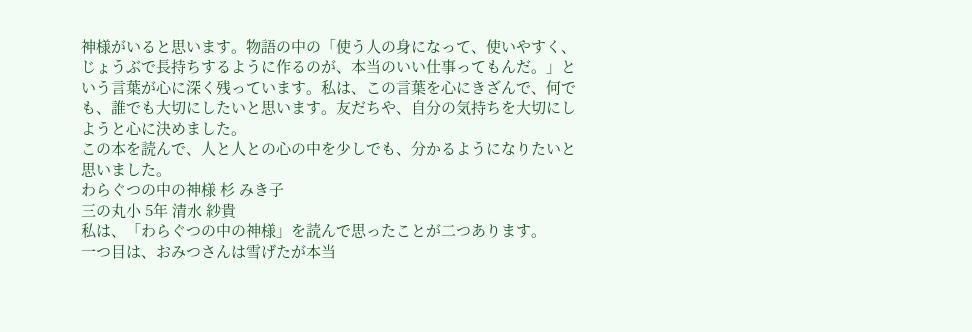神様がいると思います。物語の中の「使う人の身になって、使いやすく、じょうぶで長持ちするように作るのが、本当のいい仕事ってもんだ。」という言葉が心に深く残っています。私は、この言葉を心にきざんで、何でも、誰でも大切にしたいと思います。友だちや、自分の気持ちを大切にしようと心に決めました。
この本を読んで、人と人との心の中を少しでも、分かるようになりたいと思いました。
わらぐつの中の神様 杉 みき子
三の丸小 5年 清水 紗貴
私は、「わらぐつの中の神様」を読んで思ったことが二つあります。
一つ目は、おみつさんは雪げたが本当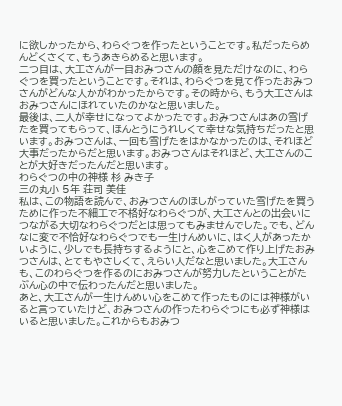に欲しかったから、わらぐつを作ったということです。私だったらめんどくさくて、もうあきらめると思います。
二つ目は、大工さんが一目おみつさんの顔を見ただけなのに、わらぐつを買ったということです。それは、わらぐつを見て作ったおみつさんがどんな人かがわかったからです。その時から、もう大工さんはおみつさんにほれていたのかなと思いました。
最後は、二人が幸せになってよかったです。おみつさんはあの雪げたを買ってもらって、ほんとうにうれしくて幸せな気持ちだったと思います。おみつさんは、一回も雪げたをはかなかったのは、それほど大事だったからだと思います。おみつさんはそれほど、大工さんのことが大好きだったんだと思います。
わらぐつの中の神様 杉 みき子
三の丸小 5年 荘司 美佳
私は、この物語を読んで、おみつさんのほしがっていた雪げたを買うために作った不細工で不格好なわらぐつが、大工さんとの出会いにつながる大切なわらぐつだとは思ってもみませんでした。でも、どんなに変で不恰好なわらぐつでも一生けんめいに、はく人があったかいように、少しでも長持ちするようにと、心をこめて作り上げたおみつさんは、とてもやさしくて、えらい人だなと思いました。大工さんも、このわらぐつを作るのにおみつさんが努力したということがたぶん心の中で伝わったんだと思いました。
あと、大工さんが一生けんめい心をこめて作ったものには神様がいると言っていたけど、おみつさんの作ったわらぐつにも必ず神様はいると思いました。これからもおみつ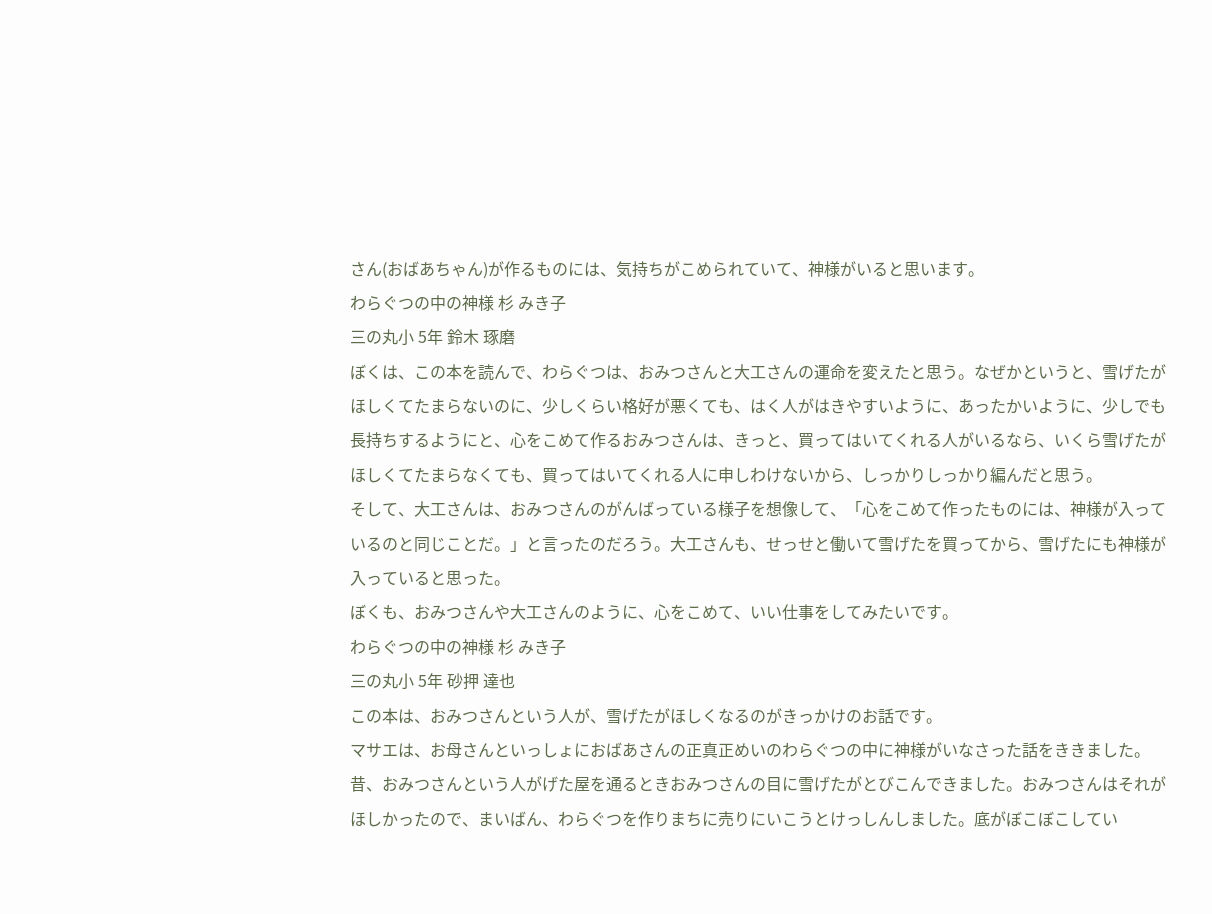さん(おばあちゃん)が作るものには、気持ちがこめられていて、神様がいると思います。
わらぐつの中の神様 杉 みき子
三の丸小 5年 鈴木 琢磨
ぼくは、この本を読んで、わらぐつは、おみつさんと大工さんの運命を変えたと思う。なぜかというと、雪げたがほしくてたまらないのに、少しくらい格好が悪くても、はく人がはきやすいように、あったかいように、少しでも長持ちするようにと、心をこめて作るおみつさんは、きっと、買ってはいてくれる人がいるなら、いくら雪げたがほしくてたまらなくても、買ってはいてくれる人に申しわけないから、しっかりしっかり編んだと思う。
そして、大工さんは、おみつさんのがんばっている様子を想像して、「心をこめて作ったものには、神様が入っているのと同じことだ。」と言ったのだろう。大工さんも、せっせと働いて雪げたを買ってから、雪げたにも神様が入っていると思った。
ぼくも、おみつさんや大工さんのように、心をこめて、いい仕事をしてみたいです。
わらぐつの中の神様 杉 みき子
三の丸小 5年 砂押 達也
この本は、おみつさんという人が、雪げたがほしくなるのがきっかけのお話です。
マサエは、お母さんといっしょにおばあさんの正真正めいのわらぐつの中に神様がいなさった話をききました。
昔、おみつさんという人がげた屋を通るときおみつさんの目に雪げたがとびこんできました。おみつさんはそれがほしかったので、まいばん、わらぐつを作りまちに売りにいこうとけっしんしました。底がぼこぼこしてい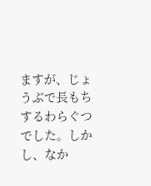ますが、じょうぶで長もちするわらぐつでした。しかし、なか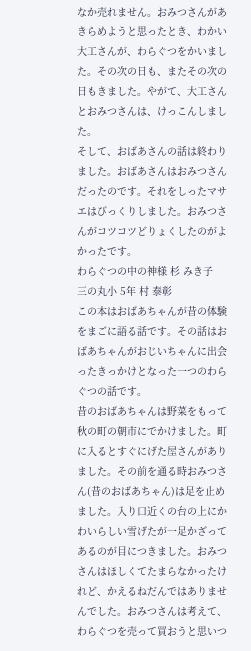なか売れません。おみつさんがあきらめようと思ったとき、わかい大工さんが、わらぐつをかいました。その次の日も、またその次の日もきました。やがて、大工さんとおみつさんは、けっこんしました。
そして、おばあさんの話は終わりました。おばあさんはおみつさんだったのです。それをしったマサエはびっくりしました。おみつさんがコツコツどりょくしたのがよかったです。
わらぐつの中の神様 杉 みき子
三の丸小 5年 村 泰彰
この本はおばあちゃんが昔の体験をまごに語る話です。その話はおばあちゃんがおじいちゃんに出会ったきっかけとなった一つのわらぐつの話です。
昔のおばあちゃんは野菜をもって秋の町の朝市にでかけました。町に入るとすぐにげた屋さんがありました。その前を通る時おみつさん(昔のおばあちゃん)は足を止めました。入り口近くの台の上にかわいらしい雪げたが一足かざってあるのが目につきました。おみつさんはほしくてたまらなかったけれど、かえるねだんではありませんでした。おみつさんは考えて、わらぐつを売って買おうと思いつ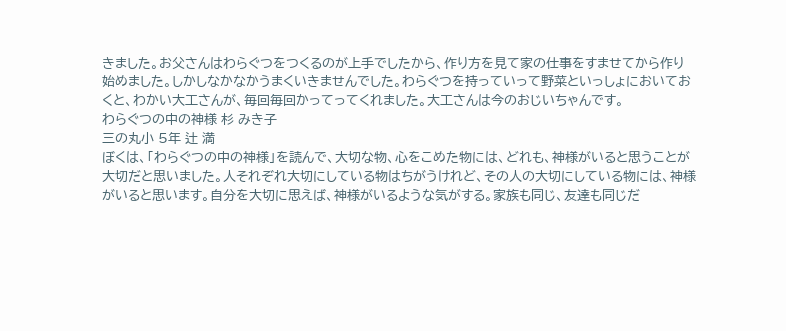きました。お父さんはわらぐつをつくるのが上手でしたから、作り方を見て家の仕事をすませてから作り始めました。しかしなかなかうまくいきませんでした。わらぐつを持っていって野菜といっしょにおいておくと、わかい大工さんが、毎回毎回かってってくれました。大工さんは今のおじいちゃんです。
わらぐつの中の神様 杉 みき子
三の丸小 5年 辻 満
ぼくは、「わらぐつの中の神様」を読んで、大切な物、心をこめた物には、どれも、神様がいると思うことが大切だと思いました。人それぞれ大切にしている物はちがうけれど、その人の大切にしている物には、神様がいると思います。自分を大切に思えば、神様がいるような気がする。家族も同じ、友達も同じだ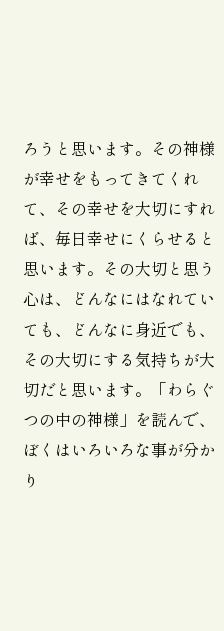ろうと思います。その神様が幸せをもってきてくれて、その幸せを大切にすれば、毎日幸せにくらせると思います。その大切と思う心は、どんなにはなれていても、どんなに身近でも、その大切にする気持ちが大切だと思います。「わらぐつの中の神様」を読んで、ぼくはいろいろな事が分かり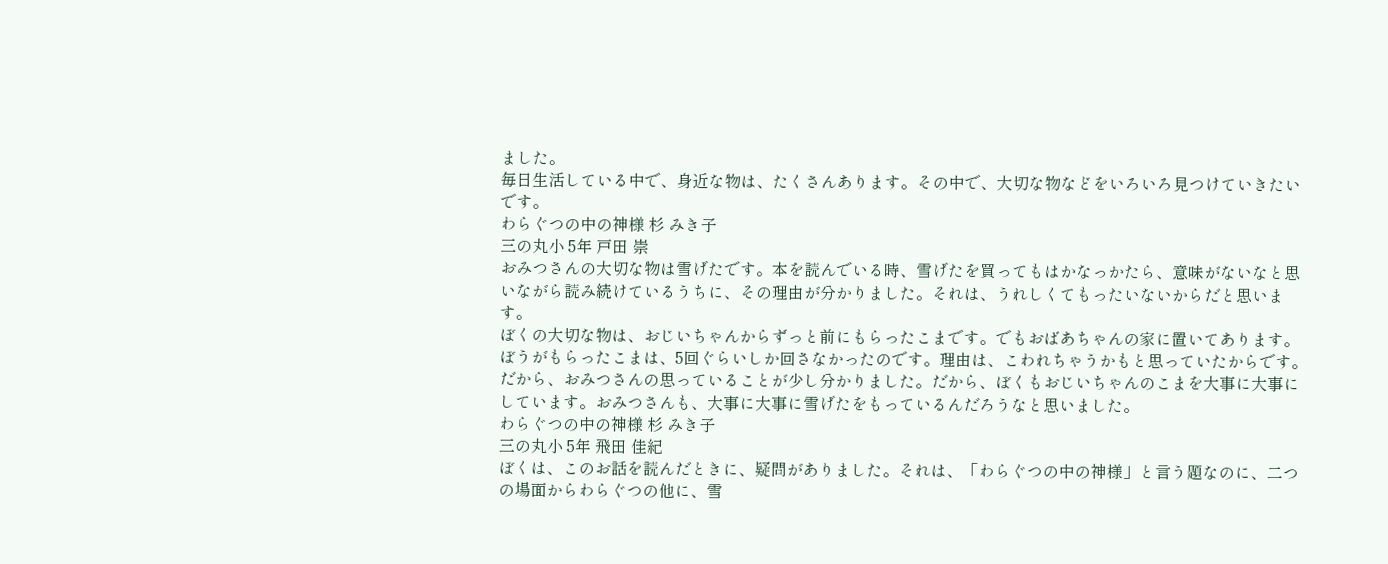ました。
毎日生活している中で、身近な物は、たくさんあります。その中で、大切な物などをいろいろ見つけていきたいです。
わらぐつの中の神様 杉 みき子
三の丸小 5年 戸田 崇
おみつさんの大切な物は雪げたです。本を読んでいる時、雪げたを買ってもはかなっかたら、意味がないなと思いながら読み続けているうちに、その理由が分かりました。それは、うれしくてもったいないからだと思います。
ぼくの大切な物は、おじいちゃんからずっと前にもらったこまです。でもおばあちゃんの家に置いてあります。
ぼうがもらったこまは、5回ぐらいしか回さなかったのです。理由は、こわれちゃうかもと思っていたからです。だから、おみつさんの思っていることが少し分かりました。だから、ぼくもおじいちゃんのこまを大事に大事にしています。おみつさんも、大事に大事に雪げたをもっているんだろうなと思いました。
わらぐつの中の神様 杉 みき子
三の丸小 5年 飛田 佳紀
ぼくは、このお話を読んだときに、疑問がありました。それは、「わらぐつの中の神様」と言う題なのに、二つの場面からわらぐつの他に、雪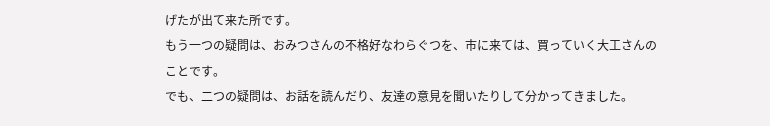げたが出て来た所です。
もう一つの疑問は、おみつさんの不格好なわらぐつを、市に来ては、買っていく大工さんのことです。
でも、二つの疑問は、お話を読んだり、友達の意見を聞いたりして分かってきました。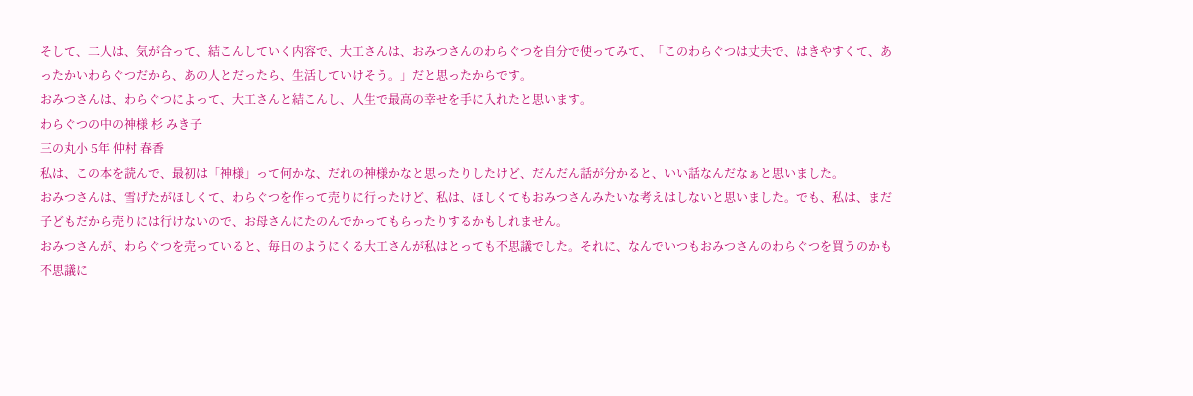そして、二人は、気が合って、結こんしていく内容で、大工さんは、おみつさんのわらぐつを自分で使ってみて、「このわらぐつは丈夫で、はきやすくて、あったかいわらぐつだから、あの人とだったら、生活していけそう。」だと思ったからです。
おみつさんは、わらぐつによって、大工さんと結こんし、人生で最高の幸せを手に入れたと思います。
わらぐつの中の神様 杉 みき子
三の丸小 5年 仲村 春香
私は、この本を読んで、最初は「神様」って何かな、だれの神様かなと思ったりしたけど、だんだん話が分かると、いい話なんだなぁと思いました。
おみつさんは、雪げたがほしくて、わらぐつを作って売りに行ったけど、私は、ほしくてもおみつさんみたいな考えはしないと思いました。でも、私は、まだ子どもだから売りには行けないので、お母さんにたのんでかってもらったりするかもしれません。
おみつさんが、わらぐつを売っていると、毎日のようにくる大工さんが私はとっても不思議でした。それに、なんでいつもおみつさんのわらぐつを買うのかも不思議に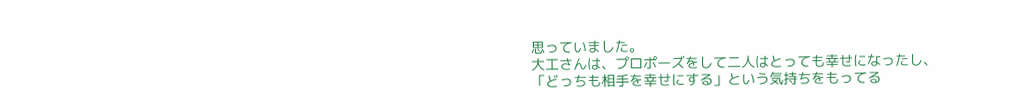思っていました。
大工さんは、プロポーズをして二人はとっても幸せになったし、「どっちも相手を幸せにする」という気持ちをもってる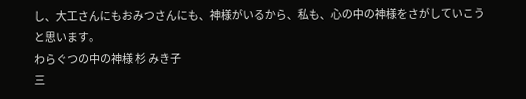し、大工さんにもおみつさんにも、神様がいるから、私も、心の中の神様をさがしていこうと思います。
わらぐつの中の神様 杉 みき子
三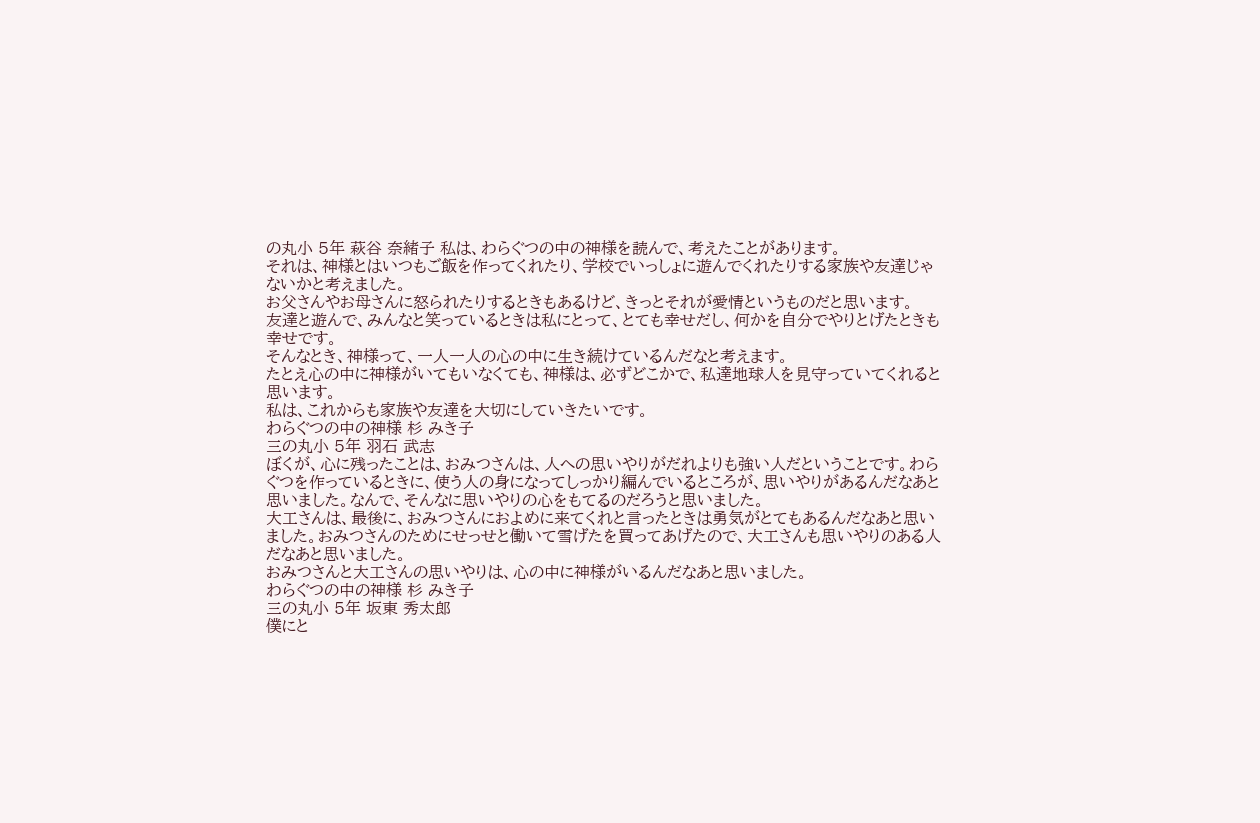の丸小 5年 萩谷 奈緒子 私は、わらぐつの中の神様を読んで、考えたことがあります。
それは、神様とはいつもご飯を作ってくれたり、学校でいっしょに遊んでくれたりする家族や友達じゃないかと考えました。
お父さんやお母さんに怒られたりするときもあるけど、きっとそれが愛情というものだと思います。
友達と遊んで、みんなと笑っているときは私にとって、とても幸せだし、何かを自分でやりとげたときも幸せです。
そんなとき、神様って、一人一人の心の中に生き続けているんだなと考えます。
たとえ心の中に神様がいてもいなくても、神様は、必ずどこかで、私達地球人を見守っていてくれると思います。
私は、これからも家族や友達を大切にしていきたいです。
わらぐつの中の神様 杉 みき子
三の丸小 5年 羽石 武志
ぼくが、心に残ったことは、おみつさんは、人への思いやりがだれよりも強い人だということです。わらぐつを作っているときに、使う人の身になってしっかり編んでいるところが、思いやりがあるんだなあと思いました。なんで、そんなに思いやりの心をもてるのだろうと思いました。
大工さんは、最後に、おみつさんにおよめに来てくれと言ったときは勇気がとてもあるんだなあと思いました。おみつさんのためにせっせと働いて雪げたを買ってあげたので、大工さんも思いやりのある人だなあと思いました。
おみつさんと大工さんの思いやりは、心の中に神様がいるんだなあと思いました。
わらぐつの中の神様 杉 みき子
三の丸小 5年 坂東 秀太郎
僕にと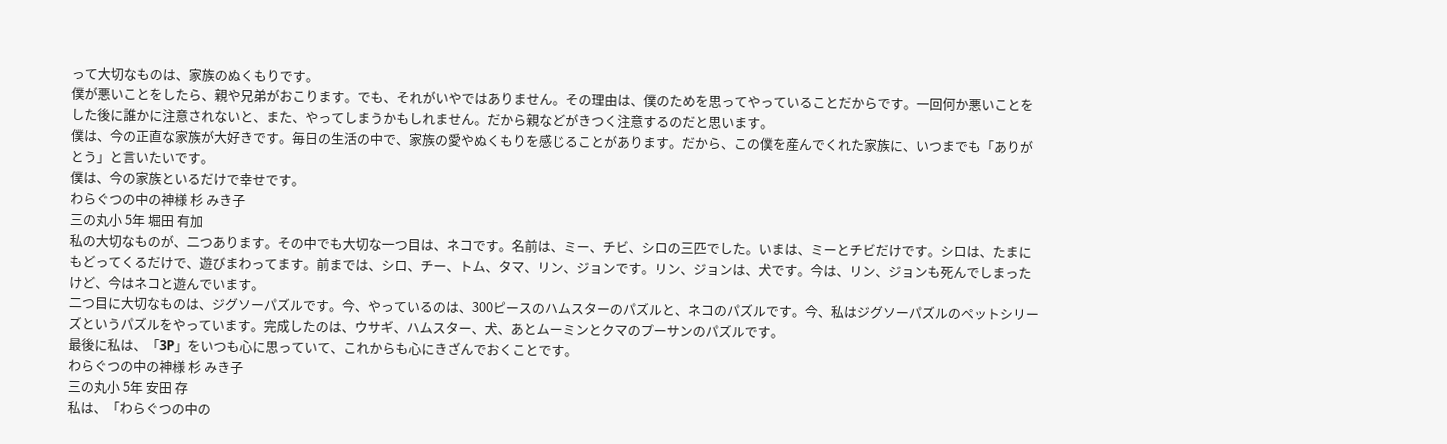って大切なものは、家族のぬくもりです。
僕が悪いことをしたら、親や兄弟がおこります。でも、それがいやではありません。その理由は、僕のためを思ってやっていることだからです。一回何か悪いことをした後に誰かに注意されないと、また、やってしまうかもしれません。だから親などがきつく注意するのだと思います。
僕は、今の正直な家族が大好きです。毎日の生活の中で、家族の愛やぬくもりを感じることがあります。だから、この僕を産んでくれた家族に、いつまでも「ありがとう」と言いたいです。
僕は、今の家族といるだけで幸せです。
わらぐつの中の神様 杉 みき子
三の丸小 5年 堀田 有加
私の大切なものが、二つあります。その中でも大切な一つ目は、ネコです。名前は、ミー、チビ、シロの三匹でした。いまは、ミーとチビだけです。シロは、たまにもどってくるだけで、遊びまわってます。前までは、シロ、チー、トム、タマ、リン、ジョンです。リン、ジョンは、犬です。今は、リン、ジョンも死んでしまったけど、今はネコと遊んでいます。
二つ目に大切なものは、ジグソーパズルです。今、やっているのは、300ピースのハムスターのパズルと、ネコのパズルです。今、私はジグソーパズルのペットシリーズというパズルをやっています。完成したのは、ウサギ、ハムスター、犬、あとムーミンとクマのプーサンのパズルです。
最後に私は、「3P」をいつも心に思っていて、これからも心にきざんでおくことです。
わらぐつの中の神様 杉 みき子
三の丸小 5年 安田 存
私は、「わらぐつの中の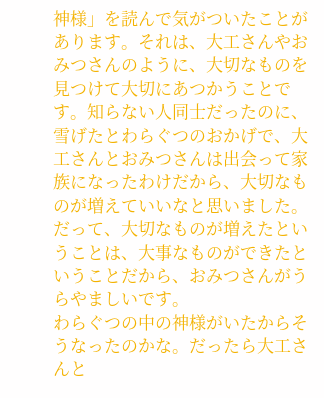神様」を読んで気がついたことがあります。それは、大工さんやおみつさんのように、大切なものを見つけて大切にあつかうことです。知らない人同士だったのに、雪げたとわらぐつのおかげで、大工さんとおみつさんは出会って家族になったわけだから、大切なものが増えていいなと思いました。だって、大切なものが増えたということは、大事なものができたということだから、おみつさんがうらやましいです。
わらぐつの中の神様がいたからそうなったのかな。だったら大工さんと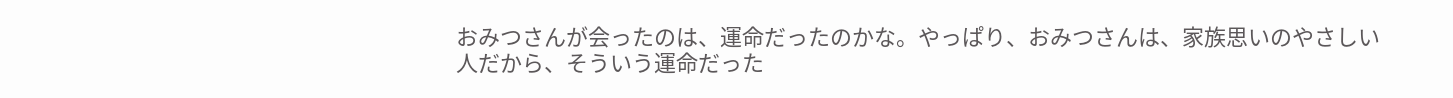おみつさんが会ったのは、運命だったのかな。やっぱり、おみつさんは、家族思いのやさしい人だから、そういう運命だった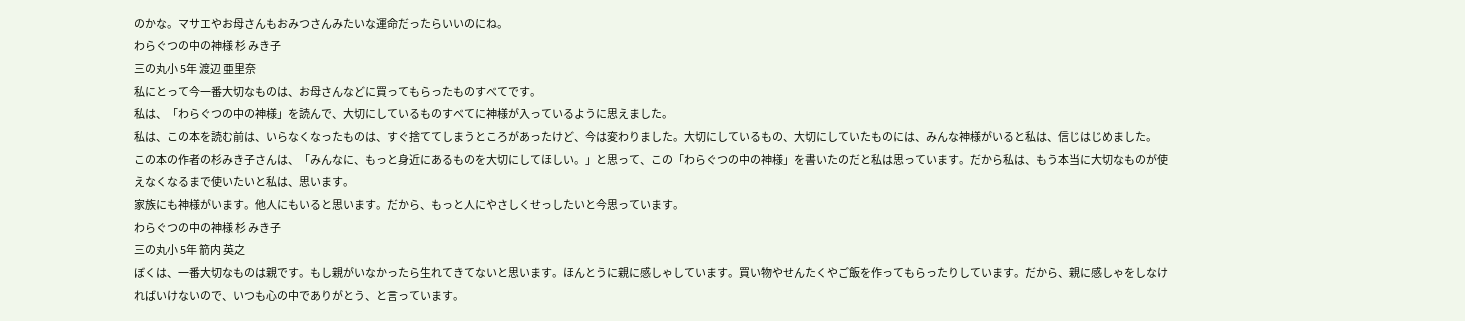のかな。マサエやお母さんもおみつさんみたいな運命だったらいいのにね。
わらぐつの中の神様 杉 みき子
三の丸小 5年 渡辺 亜里奈
私にとって今一番大切なものは、お母さんなどに買ってもらったものすべてです。
私は、「わらぐつの中の神様」を読んで、大切にしているものすべてに神様が入っているように思えました。
私は、この本を読む前は、いらなくなったものは、すぐ捨ててしまうところがあったけど、今は変わりました。大切にしているもの、大切にしていたものには、みんな神様がいると私は、信じはじめました。
この本の作者の杉みき子さんは、「みんなに、もっと身近にあるものを大切にしてほしい。」と思って、この「わらぐつの中の神様」を書いたのだと私は思っています。だから私は、もう本当に大切なものが使えなくなるまで使いたいと私は、思います。
家族にも神様がいます。他人にもいると思います。だから、もっと人にやさしくせっしたいと今思っています。
わらぐつの中の神様 杉 みき子
三の丸小 5年 箭内 英之
ぼくは、一番大切なものは親です。もし親がいなかったら生れてきてないと思います。ほんとうに親に感しゃしています。買い物やせんたくやご飯を作ってもらったりしています。だから、親に感しゃをしなければいけないので、いつも心の中でありがとう、と言っています。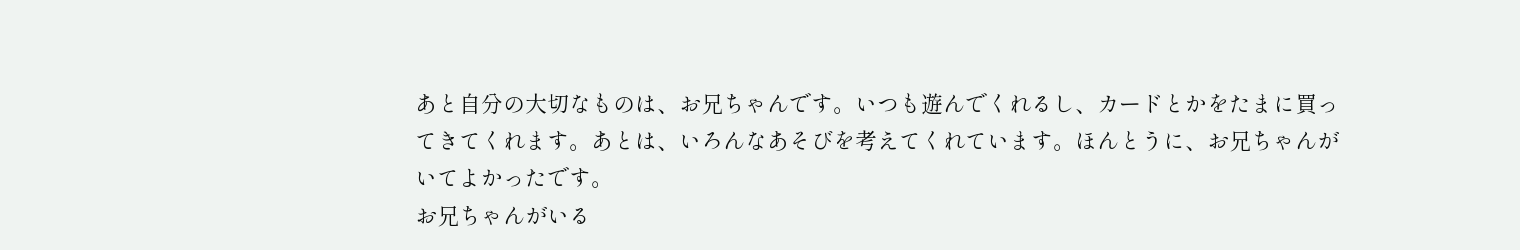あと自分の大切なものは、お兄ちゃんです。いつも遊んでくれるし、カードとかをたまに買ってきてくれます。あとは、いろんなあそびを考えてくれています。ほんとうに、お兄ちゃんがいてよかったです。
お兄ちゃんがいる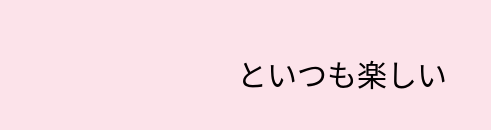といつも楽しい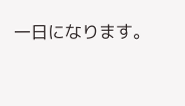一日になります。